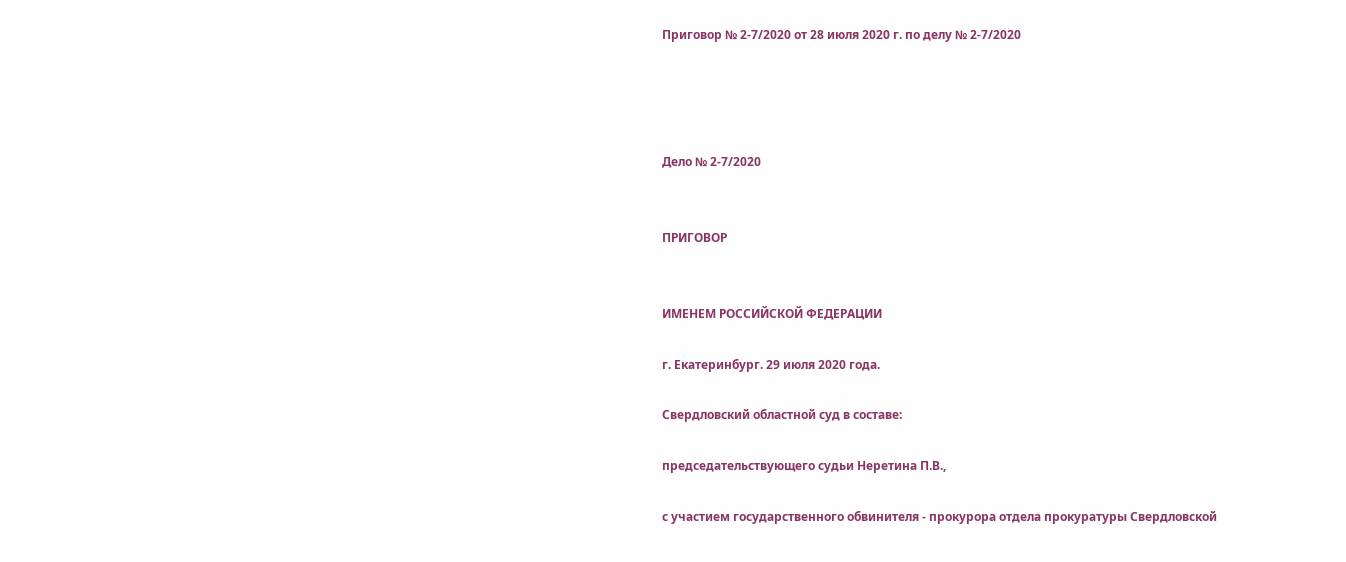Приговор № 2-7/2020 от 28 июля 2020 г. по делу № 2-7/2020




Дело № 2-7/2020


ПРИГОВОР


ИМЕНЕМ РОССИЙСКОЙ ФЕДЕРАЦИИ

г. Екатеринбург. 29 июля 2020 года.

Свердловский областной суд в составе:

председательствующего судьи Неретина П.В.,

с участием государственного обвинителя - прокурора отдела прокуратуры Свердловской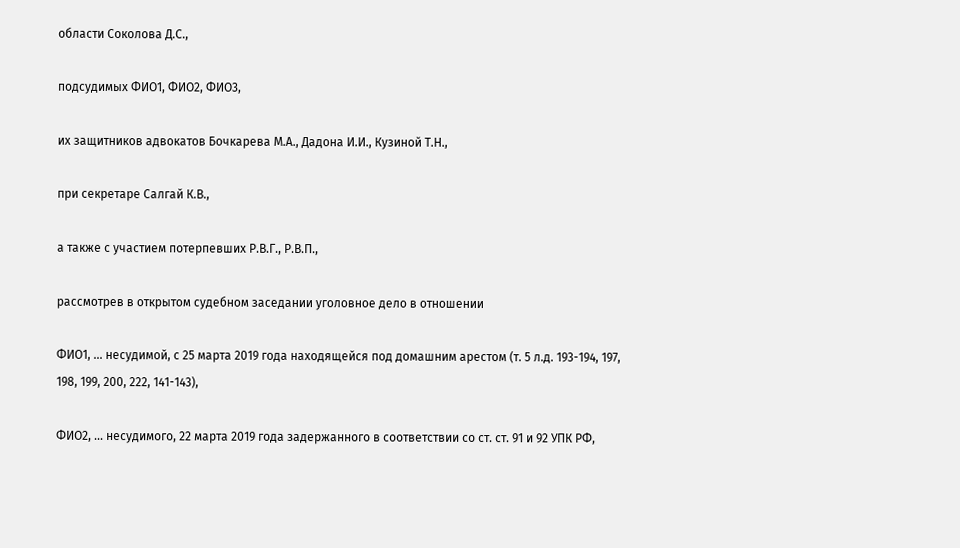области Соколова Д.С.,

подсудимых ФИО1, ФИО2, ФИО3,

их защитников адвокатов Бочкарева М.А., Дадона И.И., Кузиной Т.Н.,

при секретаре Салгай К.В.,

а также с участием потерпевших Р.В.Г., Р.В.П.,

рассмотрев в открытом судебном заседании уголовное дело в отношении

ФИО1, ... несудимой, с 25 марта 2019 года находящейся под домашним арестом (т. 5 л.д. 193-194, 197, 198, 199, 200, 222, 141-143),

ФИО2, ... несудимого, 22 марта 2019 года задержанного в соответствии со ст. ст. 91 и 92 УПК РФ,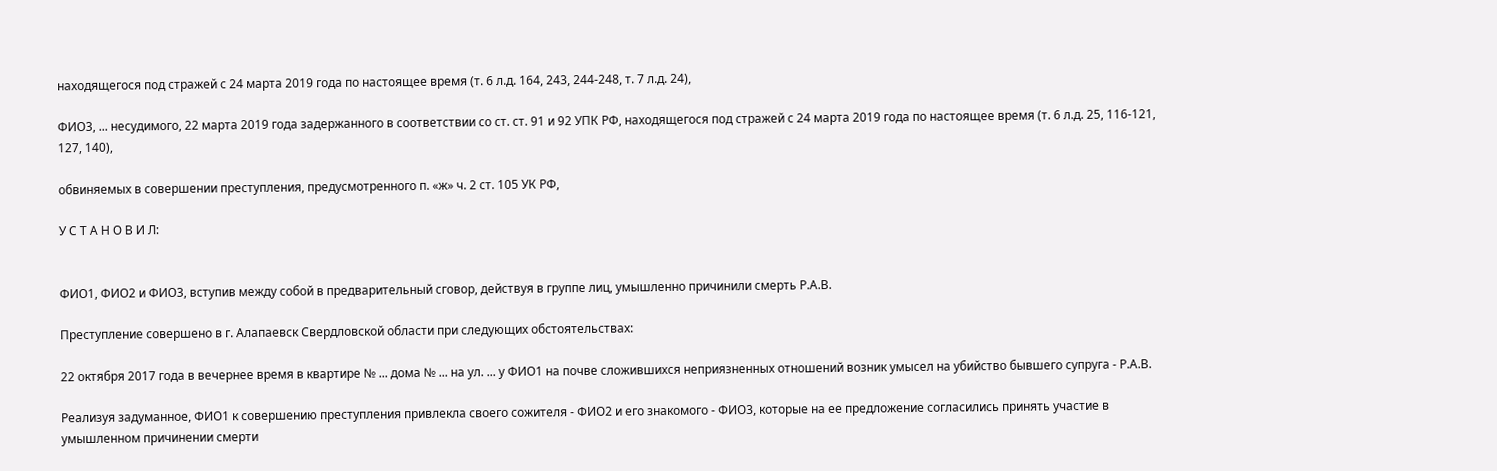находящегося под стражей с 24 марта 2019 года по настоящее время (т. 6 л.д. 164, 243, 244-248, т. 7 л.д. 24),

ФИО3, ... несудимого, 22 марта 2019 года задержанного в соответствии со ст. ст. 91 и 92 УПК РФ, находящегося под стражей с 24 марта 2019 года по настоящее время (т. 6 л.д. 25, 116-121, 127, 140),

обвиняемых в совершении преступления, предусмотренного п. «ж» ч. 2 ст. 105 УК РФ,

У С Т А Н О В И Л:


ФИО1, ФИО2 и ФИО3, вступив между собой в предварительный сговор, действуя в группе лиц, умышленно причинили смерть Р.А.В.

Преступление совершено в г. Алапаевск Свердловской области при следующих обстоятельствах:

22 октября 2017 года в вечернее время в квартире № ... дома № ... на ул. ... у ФИО1 на почве сложившихся неприязненных отношений возник умысел на убийство бывшего супруга - Р.А.В.

Реализуя задуманное, ФИО1 к совершению преступления привлекла своего сожителя - ФИО2 и его знакомого - ФИО3, которые на ее предложение согласились принять участие в умышленном причинении смерти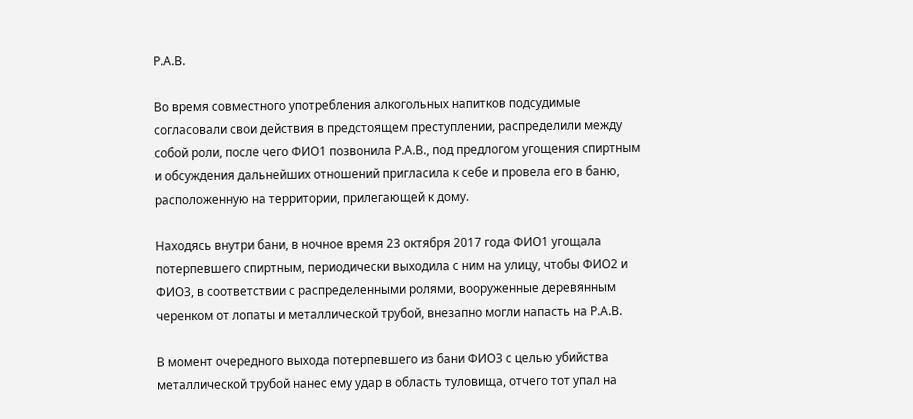Р.А.В.

Во время совместного употребления алкогольных напитков подсудимые согласовали свои действия в предстоящем преступлении, распределили между собой роли, после чего ФИО1 позвонила Р.А.В., под предлогом угощения спиртным и обсуждения дальнейших отношений пригласила к себе и провела его в баню, расположенную на территории, прилегающей к дому.

Находясь внутри бани, в ночное время 23 октября 2017 года ФИО1 угощала потерпевшего спиртным, периодически выходила с ним на улицу, чтобы ФИО2 и ФИО3, в соответствии с распределенными ролями, вооруженные деревянным черенком от лопаты и металлической трубой, внезапно могли напасть на Р.А.В.

В момент очередного выхода потерпевшего из бани ФИО3 с целью убийства металлической трубой нанес ему удар в область туловища, отчего тот упал на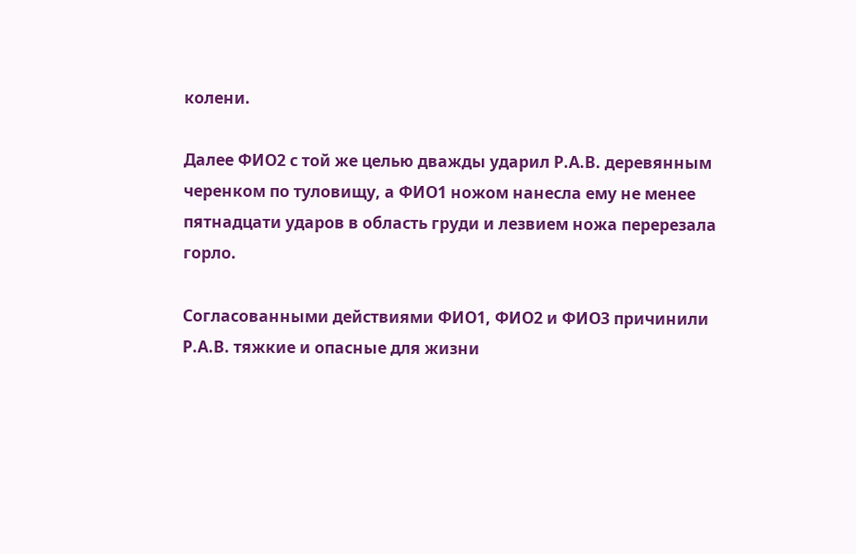колени.

Далее ФИО2 с той же целью дважды ударил Р.А.В. деревянным черенком по туловищу, а ФИО1 ножом нанесла ему не менее пятнадцати ударов в область груди и лезвием ножа перерезала горло.

Согласованными действиями ФИО1, ФИО2 и ФИО3 причинили Р.А.В. тяжкие и опасные для жизни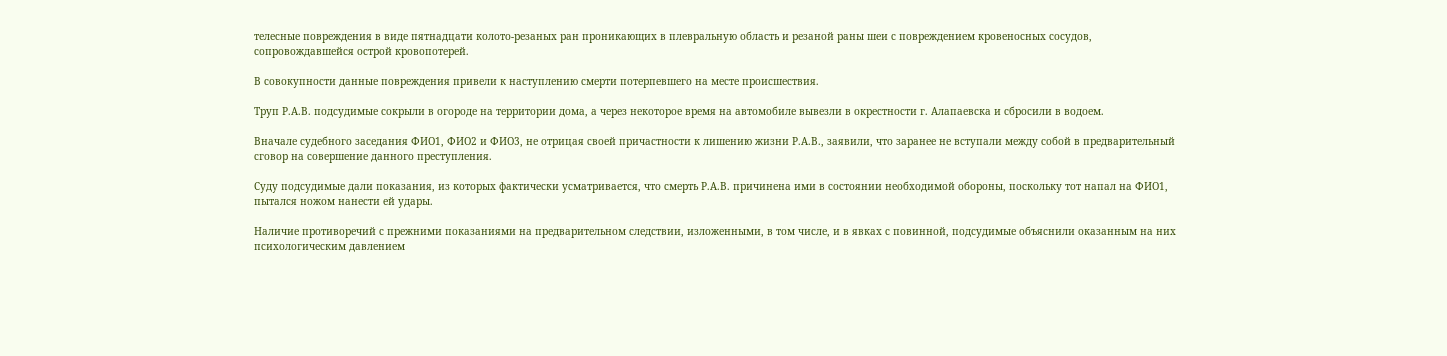телесные повреждения в виде пятнадцати колото-резаных ран проникающих в плевральную область и резаной раны шеи с повреждением кровеносных сосудов, сопровождавшейся острой кровопотерей.

В совокупности данные повреждения привели к наступлению смерти потерпевшего на месте происшествия.

Труп Р.А.В. подсудимые сокрыли в огороде на территории дома, а через некоторое время на автомобиле вывезли в окрестности г. Алапаевска и сбросили в водоем.

Вначале судебного заседания ФИО1, ФИО2 и ФИО3, не отрицая своей причастности к лишению жизни Р.А.В., заявили, что заранее не вступали между собой в предварительный сговор на совершение данного преступления.

Суду подсудимые дали показания, из которых фактически усматривается, что смерть Р.А.В. причинена ими в состоянии необходимой обороны, поскольку тот напал на ФИО1, пытался ножом нанести ей удары.

Наличие противоречий с прежними показаниями на предварительном следствии, изложенными, в том числе, и в явках с повинной, подсудимые объяснили оказанным на них психологическим давлением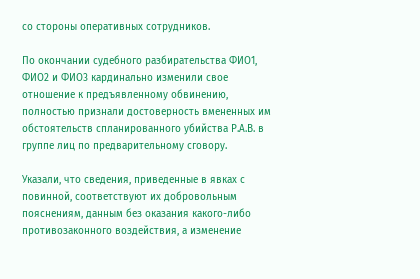со стороны оперативных сотрудников.

По окончании судебного разбирательства ФИО1, ФИО2 и ФИО3 кардинально изменили свое отношение к предъявленному обвинению, полностью признали достоверность вмененных им обстоятельств спланированного убийства Р.А.В. в группе лиц по предварительному сговору.

Указали, что сведения, приведенные в явках с повинной, соответствуют их добровольным пояснениям, данным без оказания какого-либо противозаконного воздействия, а изменение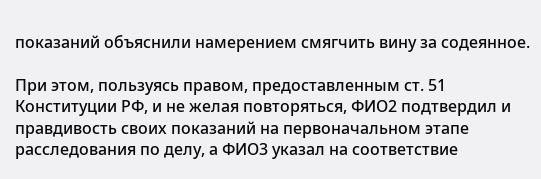показаний объяснили намерением смягчить вину за содеянное.

При этом, пользуясь правом, предоставленным ст. 51 Конституции РФ, и не желая повторяться, ФИО2 подтвердил и правдивость своих показаний на первоначальном этапе расследования по делу, а ФИО3 указал на соответствие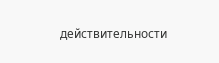действительности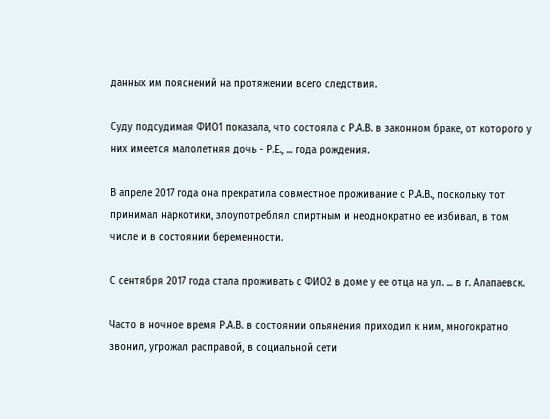данных им пояснений на протяжении всего следствия.

Суду подсудимая ФИО1 показала, что состояла с Р.А.В. в законном браке, от которого у них имеется малолетняя дочь - Р.Е., ... года рождения.

В апреле 2017 года она прекратила совместное проживание с Р.А.В., поскольку тот принимал наркотики, злоупотреблял спиртным и неоднократно ее избивал, в том числе и в состоянии беременности.

С сентября 2017 года стала проживать с ФИО2 в доме у ее отца на ул. ... в г. Алапаевск.

Часто в ночное время Р.А.В. в состоянии опьянения приходил к ним, многократно звонил, угрожал расправой, в социальной сети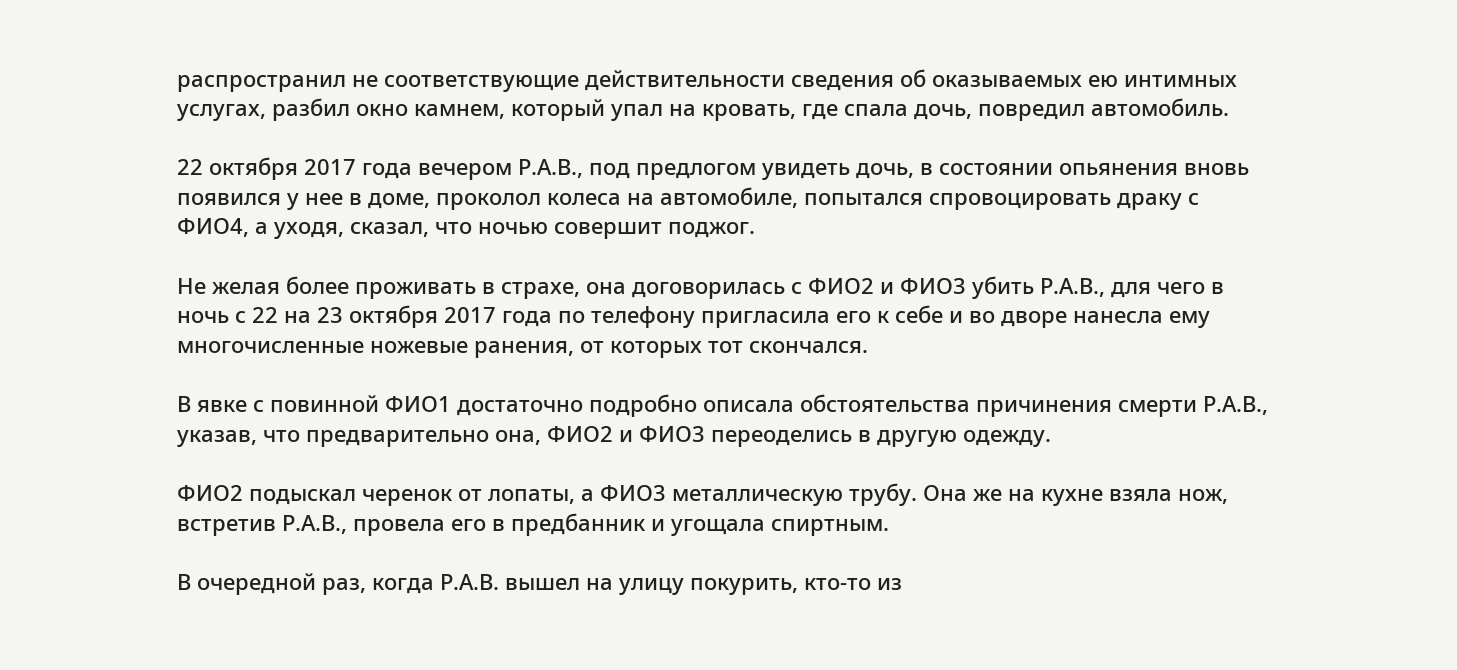распространил не соответствующие действительности сведения об оказываемых ею интимных услугах, разбил окно камнем, который упал на кровать, где спала дочь, повредил автомобиль.

22 октября 2017 года вечером Р.А.В., под предлогом увидеть дочь, в состоянии опьянения вновь появился у нее в доме, проколол колеса на автомобиле, попытался спровоцировать драку с ФИО4, а уходя, сказал, что ночью совершит поджог.

Не желая более проживать в страхе, она договорилась с ФИО2 и ФИО3 убить Р.А.В., для чего в ночь с 22 на 23 октября 2017 года по телефону пригласила его к себе и во дворе нанесла ему многочисленные ножевые ранения, от которых тот скончался.

В явке с повинной ФИО1 достаточно подробно описала обстоятельства причинения смерти Р.А.В., указав, что предварительно она, ФИО2 и ФИО3 переоделись в другую одежду.

ФИО2 подыскал черенок от лопаты, а ФИО3 металлическую трубу. Она же на кухне взяла нож, встретив Р.А.В., провела его в предбанник и угощала спиртным.

В очередной раз, когда Р.А.В. вышел на улицу покурить, кто-то из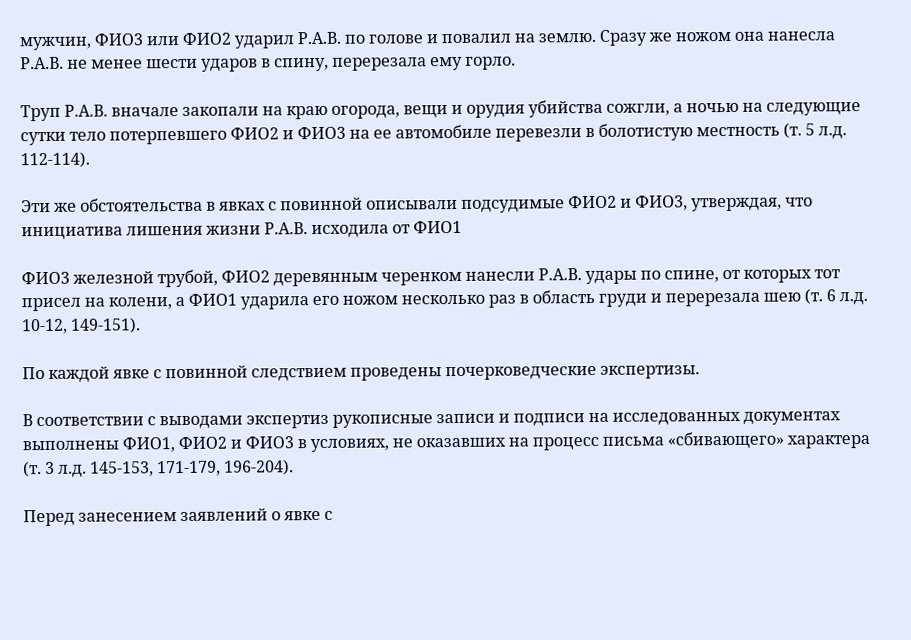мужчин, ФИО3 или ФИО2 ударил Р.А.В. по голове и повалил на землю. Сразу же ножом она нанесла Р.А.В. не менее шести ударов в спину, перерезала ему горло.

Труп Р.А.В. вначале закопали на краю огорода, вещи и орудия убийства сожгли, а ночью на следующие сутки тело потерпевшего ФИО2 и ФИО3 на ее автомобиле перевезли в болотистую местность (т. 5 л.д. 112-114).

Эти же обстоятельства в явках с повинной описывали подсудимые ФИО2 и ФИО3, утверждая, что инициатива лишения жизни Р.А.В. исходила от ФИО1

ФИО3 железной трубой, ФИО2 деревянным черенком нанесли Р.А.В. удары по спине, от которых тот присел на колени, а ФИО1 ударила его ножом несколько раз в область груди и перерезала шею (т. 6 л.д. 10-12, 149-151).

По каждой явке с повинной следствием проведены почерковедческие экспертизы.

В соответствии с выводами экспертиз рукописные записи и подписи на исследованных документах выполнены ФИО1, ФИО2 и ФИО3 в условиях, не оказавших на процесс письма «сбивающего» характера (т. 3 л.д. 145-153, 171-179, 196-204).

Перед занесением заявлений о явке с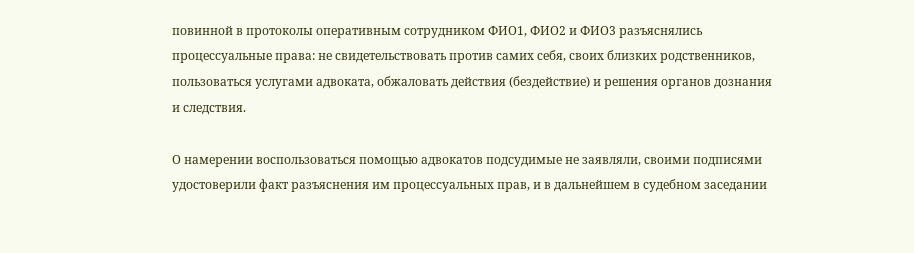повинной в протоколы оперативным сотрудником ФИО1, ФИО2 и ФИО3 разъяснялись процессуальные права: не свидетельствовать против самих себя, своих близких родственников, пользоваться услугами адвоката, обжаловать действия (бездействие) и решения органов дознания и следствия.

О намерении воспользоваться помощью адвокатов подсудимые не заявляли, своими подписями удостоверили факт разъяснения им процессуальных прав, и в дальнейшем в судебном заседании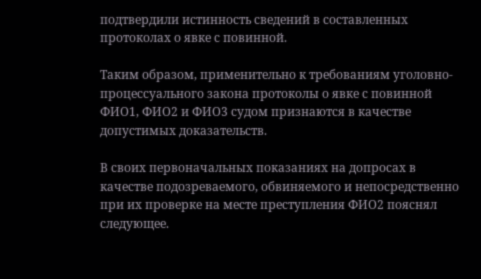подтвердили истинность сведений в составленных протоколах о явке с повинной.

Таким образом, применительно к требованиям уголовно-процессуального закона протоколы о явке с повинной ФИО1, ФИО2 и ФИО3 судом признаются в качестве допустимых доказательств.

В своих первоначальных показаниях на допросах в качестве подозреваемого, обвиняемого и непосредственно при их проверке на месте преступления ФИО2 пояснял следующее.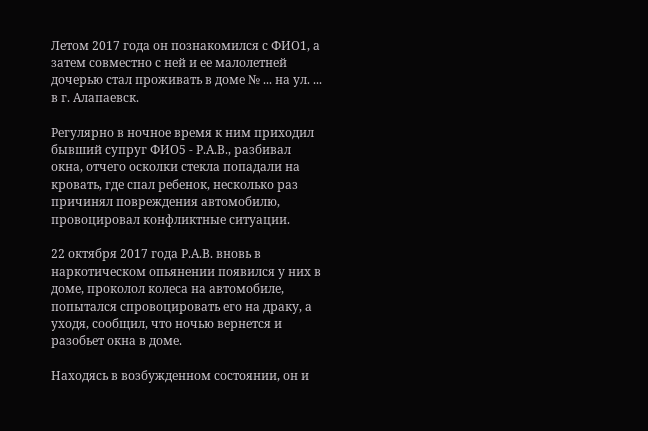Летом 2017 года он познакомился с ФИО1, а затем совместно с ней и ее малолетней дочерью стал проживать в доме № ... на ул. ... в г. Алапаевск.

Регулярно в ночное время к ним приходил бывший супруг ФИО5 - Р.А.В., разбивал окна, отчего осколки стекла попадали на кровать, где спал ребенок, несколько раз причинял повреждения автомобилю, провоцировал конфликтные ситуации.

22 октября 2017 года Р.А.В. вновь в наркотическом опьянении появился у них в доме, проколол колеса на автомобиле, попытался спровоцировать его на драку, а уходя, сообщил, что ночью вернется и разобьет окна в доме.

Находясь в возбужденном состоянии, он и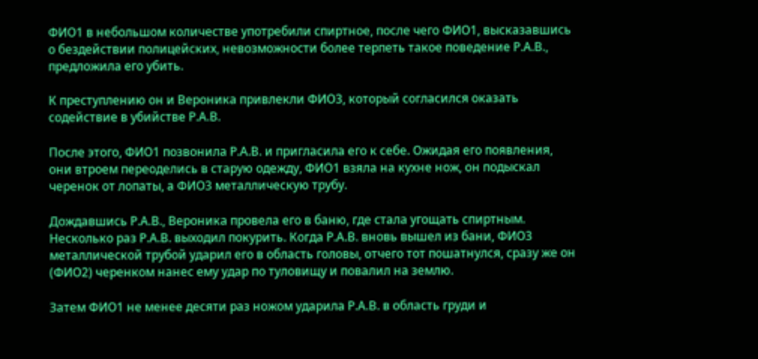ФИО1 в небольшом количестве употребили спиртное, после чего ФИО1, высказавшись о бездействии полицейских, невозможности более терпеть такое поведение Р.А.В., предложила его убить.

К преступлению он и Вероника привлекли ФИО3, который согласился оказать содействие в убийстве Р.А.В.

После этого, ФИО1 позвонила Р.А.В. и пригласила его к себе. Ожидая его появления, они втроем переоделись в старую одежду, ФИО1 взяла на кухне нож, он подыскал черенок от лопаты, а ФИО3 металлическую трубу.

Дождавшись Р.А.В., Вероника провела его в баню, где стала угощать спиртным. Несколько раз Р.А.В. выходил покурить. Когда Р.А.В. вновь вышел из бани, ФИО3 металлической трубой ударил его в область головы, отчего тот пошатнулся, сразу же он (ФИО2) черенком нанес ему удар по туловищу и повалил на землю.

Затем ФИО1 не менее десяти раз ножом ударила Р.А.В. в область груди и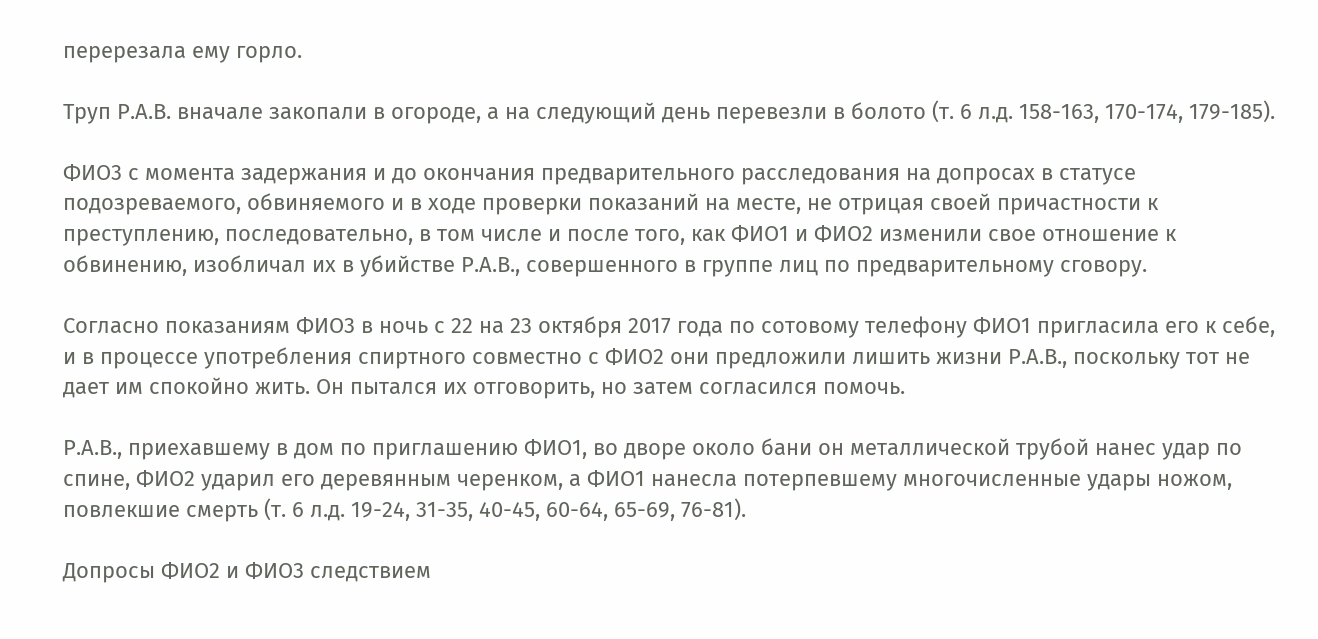перерезала ему горло.

Труп Р.А.В. вначале закопали в огороде, а на следующий день перевезли в болото (т. 6 л.д. 158-163, 170-174, 179-185).

ФИО3 с момента задержания и до окончания предварительного расследования на допросах в статусе подозреваемого, обвиняемого и в ходе проверки показаний на месте, не отрицая своей причастности к преступлению, последовательно, в том числе и после того, как ФИО1 и ФИО2 изменили свое отношение к обвинению, изобличал их в убийстве Р.А.В., совершенного в группе лиц по предварительному сговору.

Согласно показаниям ФИО3 в ночь с 22 на 23 октября 2017 года по сотовому телефону ФИО1 пригласила его к себе, и в процессе употребления спиртного совместно с ФИО2 они предложили лишить жизни Р.А.В., поскольку тот не дает им спокойно жить. Он пытался их отговорить, но затем согласился помочь.

Р.А.В., приехавшему в дом по приглашению ФИО1, во дворе около бани он металлической трубой нанес удар по спине, ФИО2 ударил его деревянным черенком, а ФИО1 нанесла потерпевшему многочисленные удары ножом, повлекшие смерть (т. 6 л.д. 19-24, 31-35, 40-45, 60-64, 65-69, 76-81).

Допросы ФИО2 и ФИО3 следствием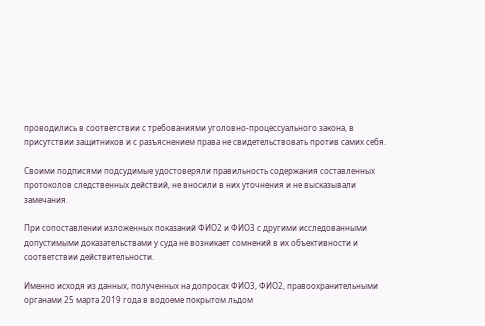проводились в соответствии с требованиями уголовно-процессуального закона, в присутствии защитников и с разъяснением права не свидетельствовать против самих себя.

Своими подписями подсудимые удостоверяли правильность содержания составленных протоколов следственных действий, не вносили в них уточнения и не высказывали замечания.

При сопоставлении изложенных показаний ФИО2 и ФИО3 с другими исследованными допустимыми доказательствами у суда не возникает сомнений в их объективности и соответствии действительности.

Именно исходя из данных, полученных на допросах ФИО3, ФИО2, правоохранительными органами 25 марта 2019 года в водоеме покрытом льдом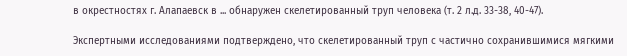в окрестностях г. Алапаевск в ... обнаружен скелетированный труп человека (т. 2 л.д. 33-38, 40-47).

Экспертными исследованиями подтверждено, что скелетированный труп с частично сохранившимися мягкими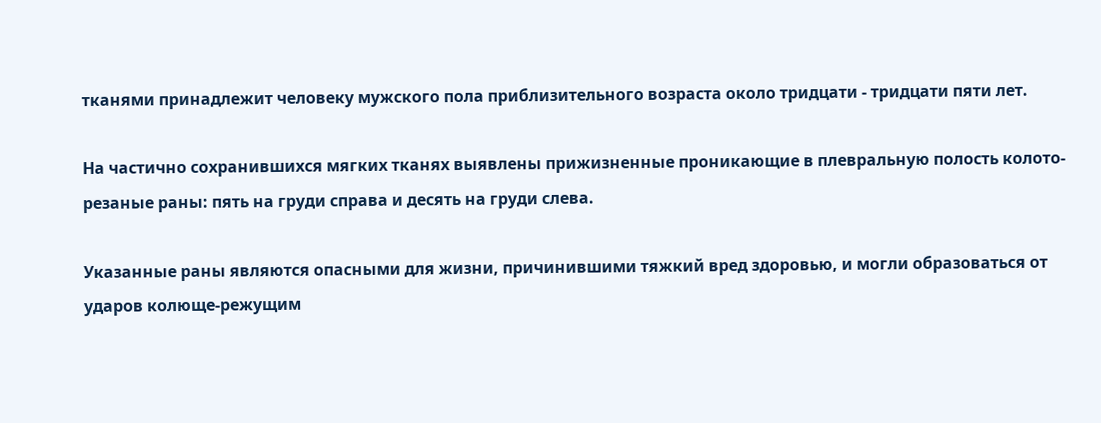тканями принадлежит человеку мужского пола приблизительного возраста около тридцати - тридцати пяти лет.

На частично сохранившихся мягких тканях выявлены прижизненные проникающие в плевральную полость колото-резаные раны: пять на груди справа и десять на груди слева.

Указанные раны являются опасными для жизни, причинившими тяжкий вред здоровью, и могли образоваться от ударов колюще-режущим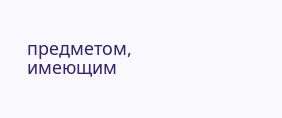предметом, имеющим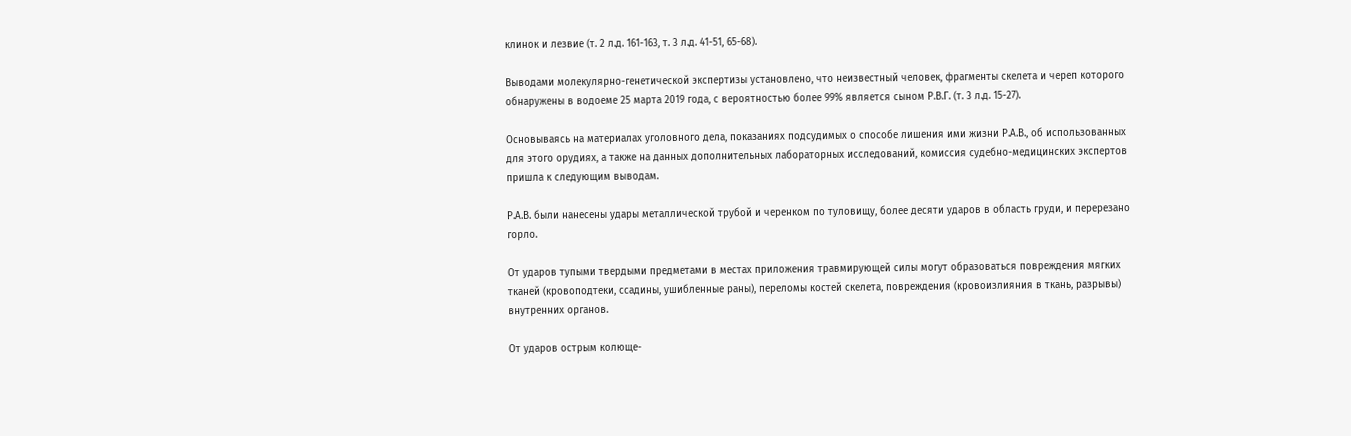клинок и лезвие (т. 2 л.д. 161-163, т. 3 л.д. 41-51, 65-68).

Выводами молекулярно-генетической экспертизы установлено, что неизвестный человек, фрагменты скелета и череп которого обнаружены в водоеме 25 марта 2019 года, с вероятностью более 99% является сыном Р.В.Г. (т. 3 л.д. 15-27).

Основываясь на материалах уголовного дела, показаниях подсудимых о способе лишения ими жизни Р.А.В., об использованных для этого орудиях, а также на данных дополнительных лабораторных исследований, комиссия судебно-медицинских экспертов пришла к следующим выводам.

Р.А.В. были нанесены удары металлической трубой и черенком по туловищу, более десяти ударов в область груди, и перерезано горло.

От ударов тупыми твердыми предметами в местах приложения травмирующей силы могут образоваться повреждения мягких тканей (кровоподтеки, ссадины, ушибленные раны), переломы костей скелета, повреждения (кровоизлияния в ткань, разрывы) внутренних органов.

От ударов острым колюще-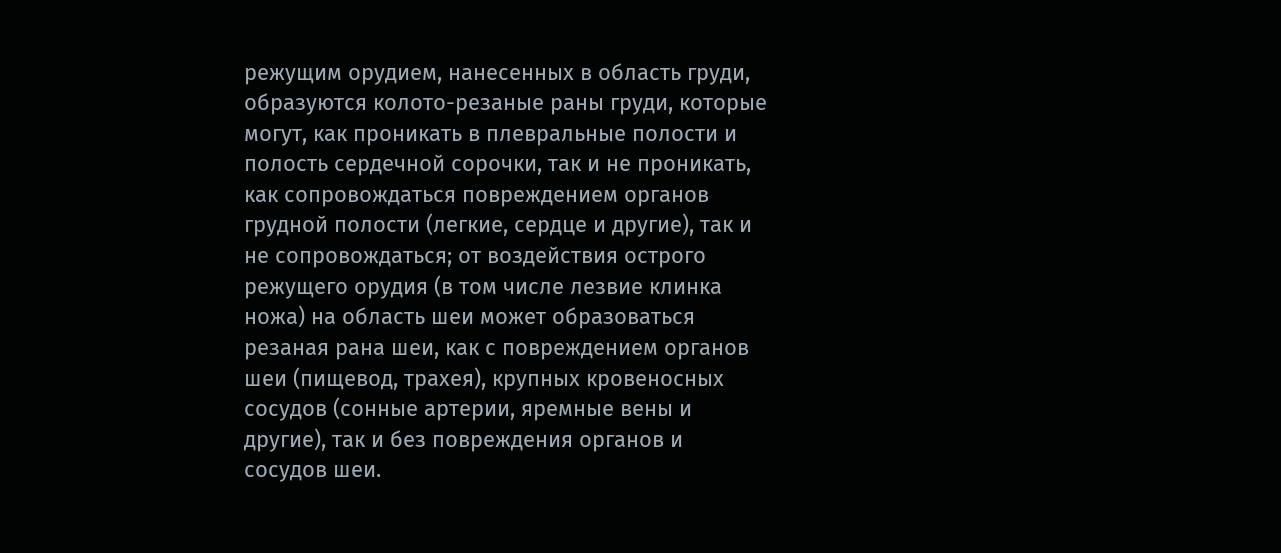режущим орудием, нанесенных в область груди, образуются колото-резаные раны груди, которые могут, как проникать в плевральные полости и полость сердечной сорочки, так и не проникать, как сопровождаться повреждением органов грудной полости (легкие, сердце и другие), так и не сопровождаться; от воздействия острого режущего орудия (в том числе лезвие клинка ножа) на область шеи может образоваться резаная рана шеи, как с повреждением органов шеи (пищевод, трахея), крупных кровеносных сосудов (сонные артерии, яремные вены и другие), так и без повреждения органов и сосудов шеи.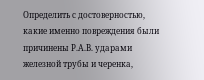Определить с достоверностью, какие именно повреждения были причинены Р.А.В. ударами железной трубы и черенка,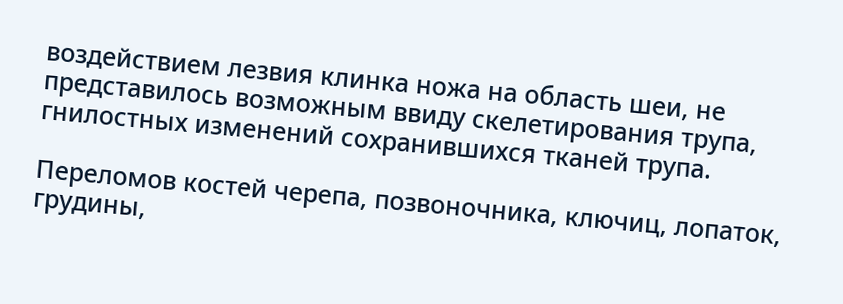воздействием лезвия клинка ножа на область шеи, не представилось возможным ввиду скелетирования трупа, гнилостных изменений сохранившихся тканей трупа.

Переломов костей черепа, позвоночника, ключиц, лопаток, грудины,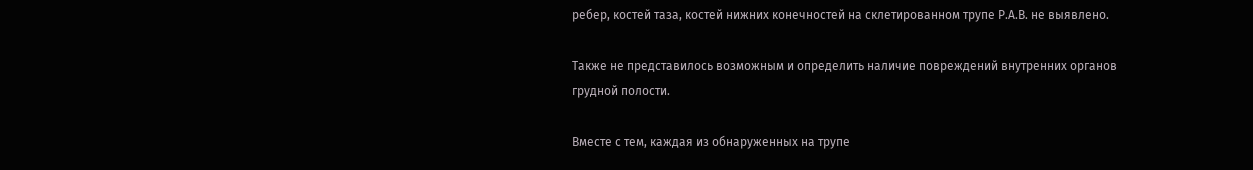ребер, костей таза, костей нижних конечностей на склетированном трупе Р.А.В. не выявлено.

Также не представилось возможным и определить наличие повреждений внутренних органов грудной полости.

Вместе с тем, каждая из обнаруженных на трупе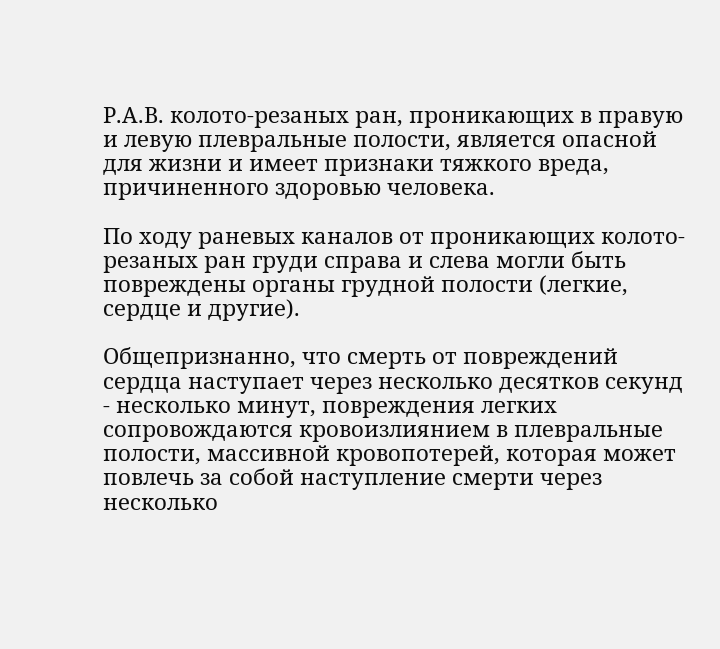Р.А.В. колото-резаных ран, проникающих в правую и левую плевральные полости, является опасной для жизни и имеет признаки тяжкого вреда, причиненного здоровью человека.

По ходу раневых каналов от проникающих колото-резаных ран груди справа и слева могли быть повреждены органы грудной полости (легкие, сердце и другие).

Общепризнанно, что смерть от повреждений сердца наступает через несколько десятков секунд - несколько минут, повреждения легких сопровождаются кровоизлиянием в плевральные полости, массивной кровопотерей, которая может повлечь за собой наступление смерти через несколько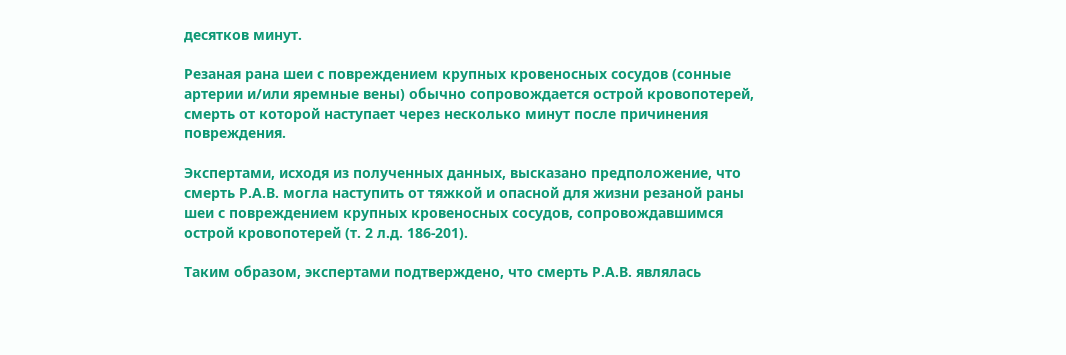десятков минут.

Резаная рана шеи с повреждением крупных кровеносных сосудов (сонные артерии и/или яремные вены) обычно сопровождается острой кровопотерей, смерть от которой наступает через несколько минут после причинения повреждения.

Экспертами, исходя из полученных данных, высказано предположение, что смерть Р.А.В. могла наступить от тяжкой и опасной для жизни резаной раны шеи с повреждением крупных кровеносных сосудов, сопровождавшимся острой кровопотерей (т. 2 л.д. 186-201).

Таким образом, экспертами подтверждено, что смерть Р.А.В. являлась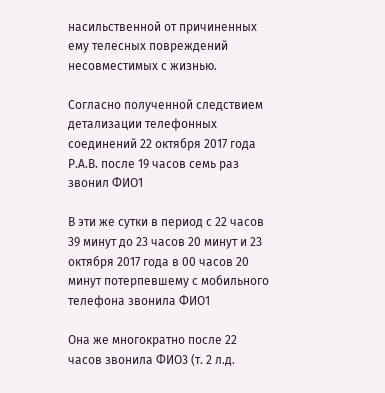насильственной от причиненных ему телесных повреждений несовместимых с жизнью.

Согласно полученной следствием детализации телефонных соединений 22 октября 2017 года Р.А.В. после 19 часов семь раз звонил ФИО1

В эти же сутки в период с 22 часов 39 минут до 23 часов 20 минут и 23 октября 2017 года в 00 часов 20 минут потерпевшему с мобильного телефона звонила ФИО1

Она же многократно после 22 часов звонила ФИО3 (т. 2 л.д.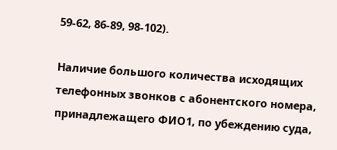59-62, 86-89, 98-102).

Наличие большого количества исходящих телефонных звонков с абонентского номера, принадлежащего ФИО1, по убеждению суда,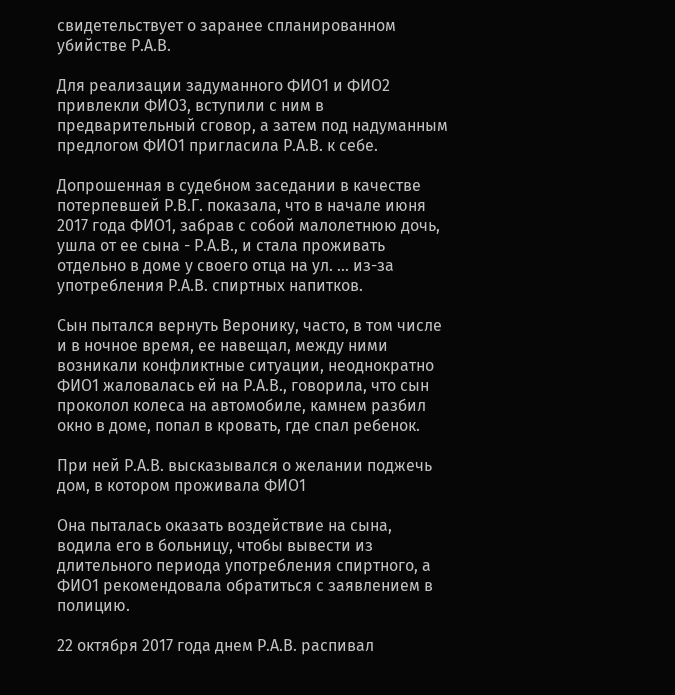свидетельствует о заранее спланированном убийстве Р.А.В.

Для реализации задуманного ФИО1 и ФИО2 привлекли ФИО3, вступили с ним в предварительный сговор, а затем под надуманным предлогом ФИО1 пригласила Р.А.В. к себе.

Допрошенная в судебном заседании в качестве потерпевшей Р.В.Г. показала, что в начале июня 2017 года ФИО1, забрав с собой малолетнюю дочь, ушла от ее сына - Р.А.В., и стала проживать отдельно в доме у своего отца на ул. ... из-за употребления Р.А.В. спиртных напитков.

Сын пытался вернуть Веронику, часто, в том числе и в ночное время, ее навещал, между ними возникали конфликтные ситуации, неоднократно ФИО1 жаловалась ей на Р.А.В., говорила, что сын проколол колеса на автомобиле, камнем разбил окно в доме, попал в кровать, где спал ребенок.

При ней Р.А.В. высказывался о желании поджечь дом, в котором проживала ФИО1

Она пыталась оказать воздействие на сына, водила его в больницу, чтобы вывести из длительного периода употребления спиртного, а ФИО1 рекомендовала обратиться с заявлением в полицию.

22 октября 2017 года днем Р.А.В. распивал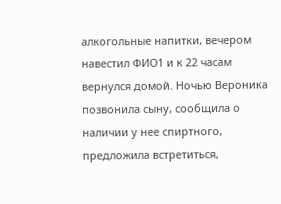алкогольные напитки, вечером навестил ФИО1 и к 22 часам вернулся домой. Ночью Вероника позвонила сыну, сообщила о наличии у нее спиртного, предложила встретиться,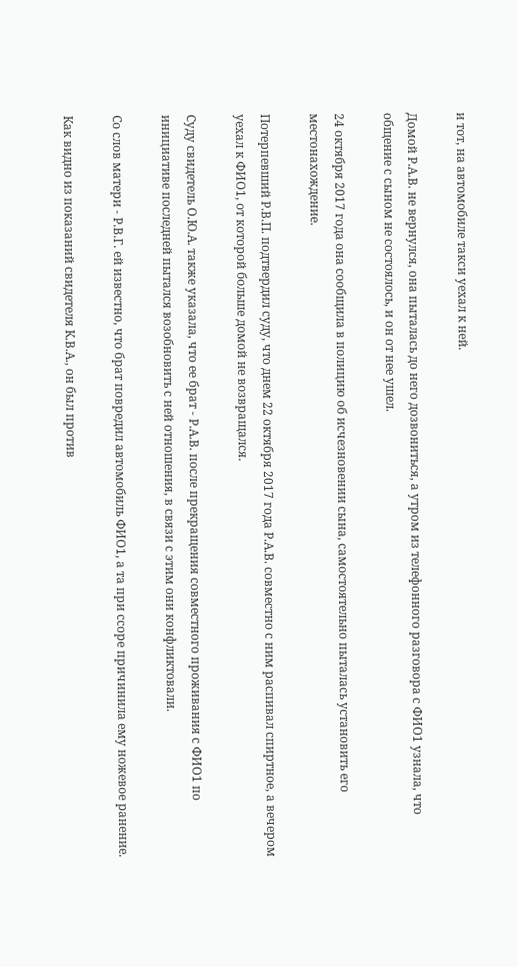и тот, на автомобиле такси уехал к ней.

Домой Р.А.В. не вернулся, она пыталась до него дозвониться, а утром из телефонного разговора с ФИО1 узнала, что общение с сыном не состоялось, и он от нее ушел.

24 октября 2017 года она сообщила в полицию об исчезновении сына, самостоятельно пыталась установить его местонахождение.

Потерпевший Р.В.П. подтвердил суду, что днем 22 октября 2017 года Р.А.В. совместно с ним распивал спиртное, а вечером уехал к ФИО1, от которой больше домой не возвращался.

Суду свидетель О.Ю.А. также указала, что ее брат - Р.А.В. после прекращения совместного проживания с ФИО1 по инициативе последней пытался возобновить с ней отношения, в связи с этим они конфликтовали.

Со слов матери - Р.В.Г. ей известно, что брат повредил автомобиль ФИО1, а та при ссоре причинила ему ножевое ранение.

Как видно из показаний свидетеля К.В.А., он был против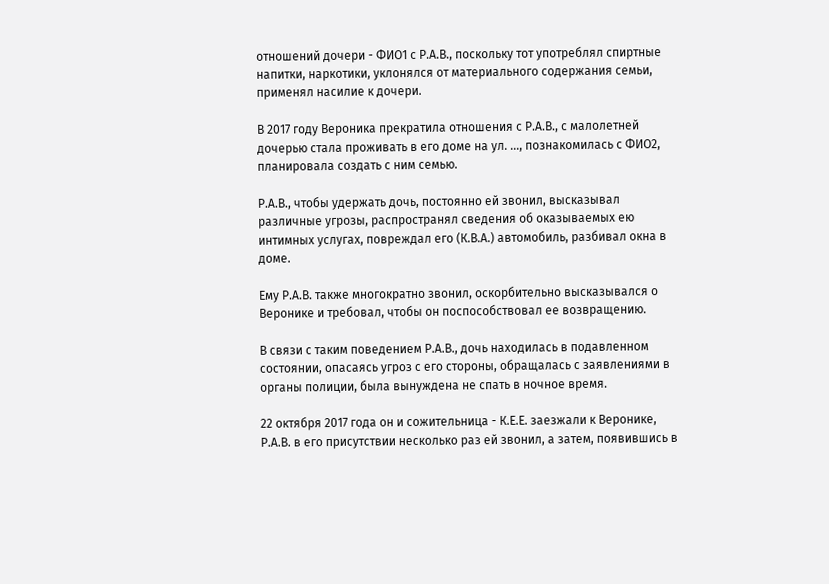отношений дочери - ФИО1 с Р.А.В., поскольку тот употреблял спиртные напитки, наркотики, уклонялся от материального содержания семьи, применял насилие к дочери.

В 2017 году Вероника прекратила отношения с Р.А.В., с малолетней дочерью стала проживать в его доме на ул. ..., познакомилась с ФИО2, планировала создать с ним семью.

Р.А.В., чтобы удержать дочь, постоянно ей звонил, высказывал различные угрозы, распространял сведения об оказываемых ею интимных услугах, повреждал его (К.В.А.) автомобиль, разбивал окна в доме.

Ему Р.А.В. также многократно звонил, оскорбительно высказывался о Веронике и требовал, чтобы он поспособствовал ее возвращению.

В связи с таким поведением Р.А.В., дочь находилась в подавленном состоянии, опасаясь угроз с его стороны, обращалась с заявлениями в органы полиции, была вынуждена не спать в ночное время.

22 октября 2017 года он и сожительница - К.Е.Е. заезжали к Веронике, Р.А.В. в его присутствии несколько раз ей звонил, а затем, появившись в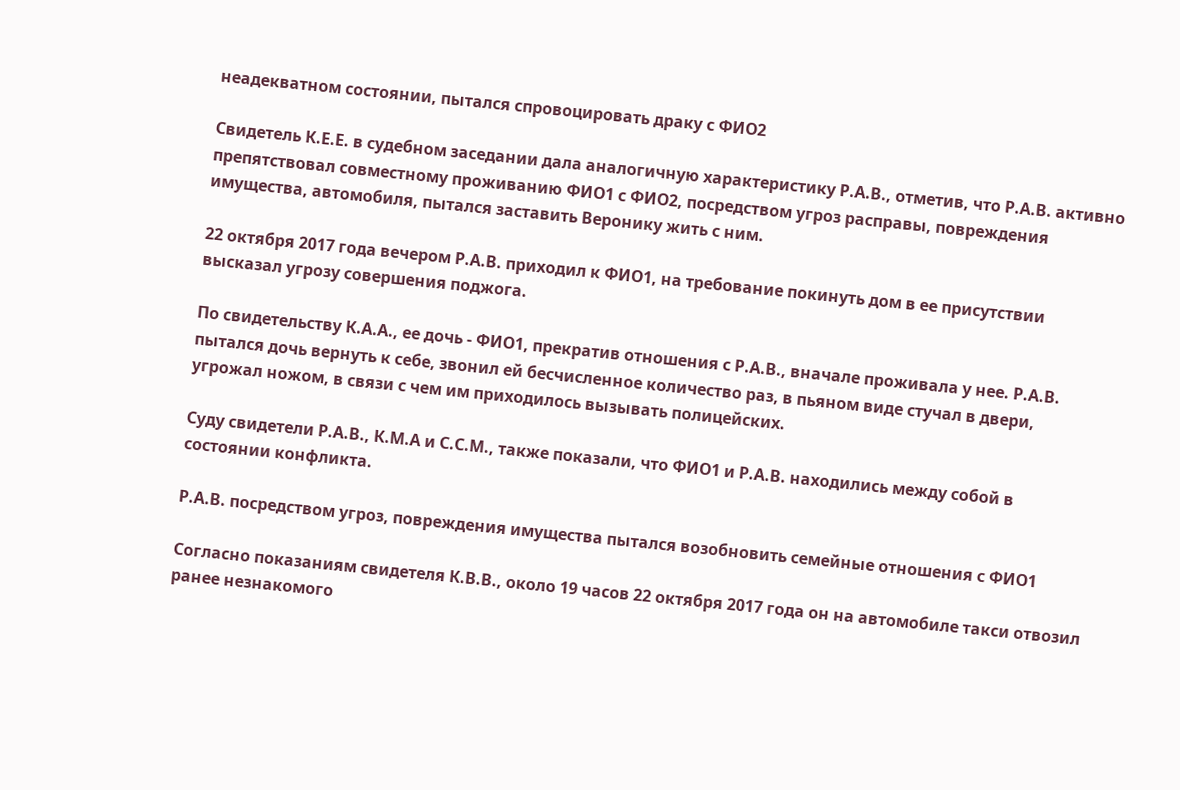неадекватном состоянии, пытался спровоцировать драку с ФИО2

Свидетель К.Е.Е. в судебном заседании дала аналогичную характеристику Р.А.В., отметив, что Р.А.В. активно препятствовал совместному проживанию ФИО1 с ФИО2, посредством угроз расправы, повреждения имущества, автомобиля, пытался заставить Веронику жить с ним.

22 октября 2017 года вечером Р.А.В. приходил к ФИО1, на требование покинуть дом в ее присутствии высказал угрозу совершения поджога.

По свидетельству К.А.А., ее дочь - ФИО1, прекратив отношения с Р.А.В., вначале проживала у нее. Р.А.В. пытался дочь вернуть к себе, звонил ей бесчисленное количество раз, в пьяном виде стучал в двери, угрожал ножом, в связи с чем им приходилось вызывать полицейских.

Суду свидетели Р.А.В., К.М.А и С.С.М., также показали, что ФИО1 и Р.А.В. находились между собой в состоянии конфликта.

Р.А.В. посредством угроз, повреждения имущества пытался возобновить семейные отношения с ФИО1

Согласно показаниям свидетеля К.В.В., около 19 часов 22 октября 2017 года он на автомобиле такси отвозил ранее незнакомого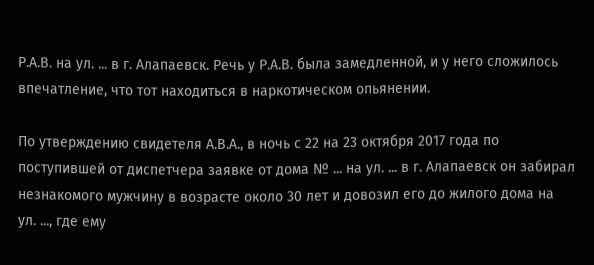Р.А.В. на ул. ... в г. Алапаевск. Речь у Р.А.В. была замедленной, и у него сложилось впечатление, что тот находиться в наркотическом опьянении.

По утверждению свидетеля А.В.А., в ночь с 22 на 23 октября 2017 года по поступившей от диспетчера заявке от дома № ... на ул. ... в г. Алапаевск он забирал незнакомого мужчину в возрасте около 30 лет и довозил его до жилого дома на ул. ..., где ему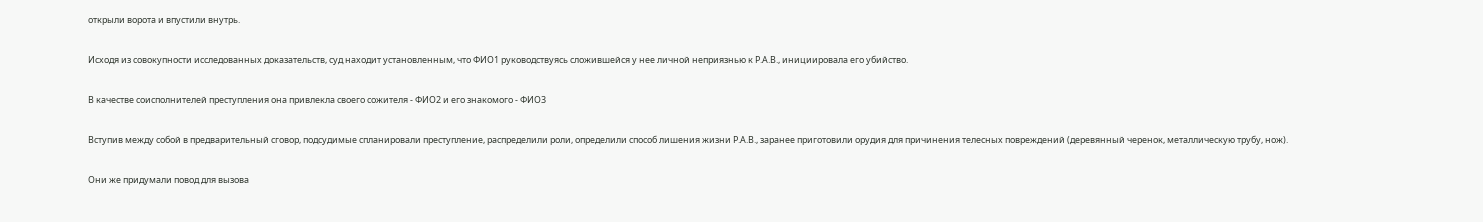открыли ворота и впустили внутрь.

Исходя из совокупности исследованных доказательств, суд находит установленным, что ФИО1 руководствуясь сложившейся у нее личной неприязнью к Р.А.В., инициировала его убийство.

В качестве соисполнителей преступления она привлекла своего сожителя - ФИО2 и его знакомого - ФИО3

Вступив между собой в предварительный сговор, подсудимые спланировали преступление, распределили роли, определили способ лишения жизни Р.А.В., заранее приготовили орудия для причинения телесных повреждений (деревянный черенок, металлическую трубу, нож).

Они же придумали повод для вызова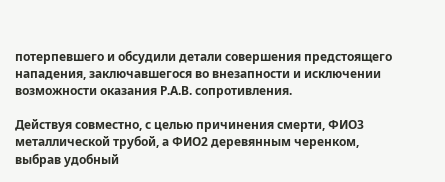потерпевшего и обсудили детали совершения предстоящего нападения, заключавшегося во внезапности и исключении возможности оказания Р.А.В. сопротивления.

Действуя совместно, с целью причинения смерти, ФИО3 металлической трубой, а ФИО2 деревянным черенком, выбрав удобный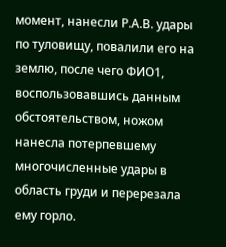момент, нанесли Р.А.В. удары по туловищу, повалили его на землю, после чего ФИО1, воспользовавшись данным обстоятельством, ножом нанесла потерпевшему многочисленные удары в область груди и перерезала ему горло.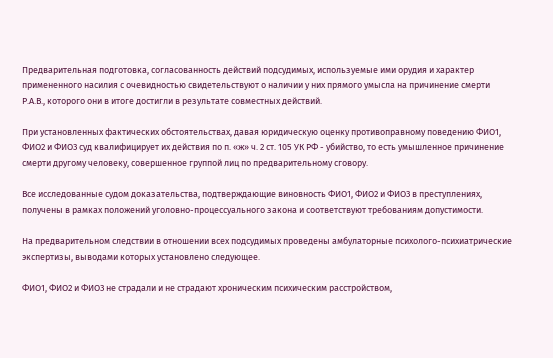Предварительная подготовка, согласованность действий подсудимых, используемые ими орудия и характер примененного насилия с очевидностью свидетельствуют о наличии у них прямого умысла на причинение смерти Р.А.В., которого они в итоге достигли в результате совместных действий.

При установленных фактических обстоятельствах, давая юридическую оценку противоправному поведению ФИО1, ФИО2 и ФИО3 суд квалифицирует их действия по п. «ж» ч. 2 ст. 105 УК РФ - убийство, то есть умышленное причинение смерти другому человеку, совершенное группой лиц по предварительному сговору.

Все исследованные судом доказательства, подтверждающие виновность ФИО1, ФИО2 и ФИО3 в преступлениях, получены в рамках положений уголовно-процессуального закона и соответствуют требованиям допустимости.

На предварительном следствии в отношении всех подсудимых проведены амбулаторные психолого-психиатрические экспертизы, выводами которых установлено следующее.

ФИО1, ФИО2 и ФИО3 не страдали и не страдают хроническим психическим расстройством,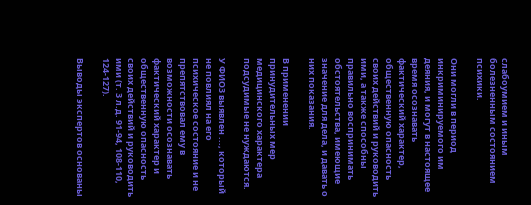слабоумием и иным болезненным состоянием психики.

Они могли в период инкриминируемого им деяния, и могут в настоящее время осознавать фактический характер, общественную опасность своих действий и руководить ими, а также способны правильно воспринимать обстоятельства, имеющие значение для дела, и давать о них показания.

В применении принудительных мер медицинского характера подсудимые не нуждаются.

У ФИО3 выявлен ..., который не повлиял на его психическое состояние и не препятствовал ему в возможности осознавать фактический характер и общественную опасность своих действий и руководить ими (т. 3 л.д. 91-94, 108-110, 124-127).

Выводы экспертов основаны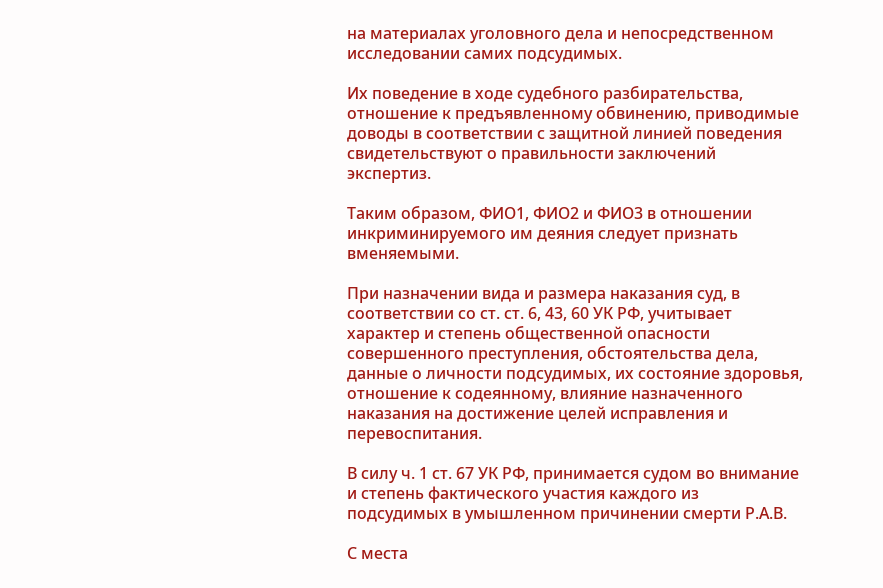на материалах уголовного дела и непосредственном исследовании самих подсудимых.

Их поведение в ходе судебного разбирательства, отношение к предъявленному обвинению, приводимые доводы в соответствии с защитной линией поведения свидетельствуют о правильности заключений экспертиз.

Таким образом, ФИО1, ФИО2 и ФИО3 в отношении инкриминируемого им деяния следует признать вменяемыми.

При назначении вида и размера наказания суд, в соответствии со ст. ст. 6, 43, 60 УК РФ, учитывает характер и степень общественной опасности совершенного преступления, обстоятельства дела, данные о личности подсудимых, их состояние здоровья, отношение к содеянному, влияние назначенного наказания на достижение целей исправления и перевоспитания.

В силу ч. 1 ст. 67 УК РФ, принимается судом во внимание и степень фактического участия каждого из подсудимых в умышленном причинении смерти Р.А.В.

С места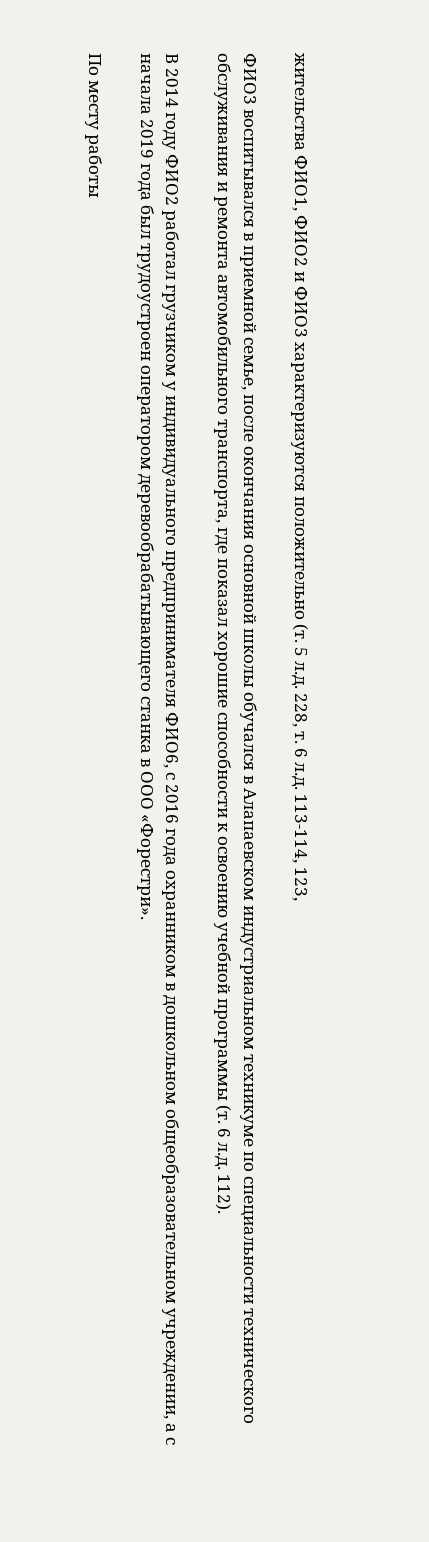жительства ФИО1, ФИО2 и ФИО3 характеризуются положительно (т. 5 л.д. 228, т. 6 л.д. 113-114, 123,

ФИО3 воспитывался в приемной семье, после окончания основной школы обучался в Алапаевском индустриальном техникуме по специальности технического обслуживания и ремонта автомобильного транспорта, где показал хорошие способности к освоению учебной программы (т. 6 л.д. 112).

В 2014 году ФИО2 работал грузчиком у индивидуального предпринимателя ФИО6, с 2016 года охранником в дошкольном общеобразовательном учреждении, а с начала 2019 года был трудоустроен оператором деревообрабатывающего станка в ООО «Форестри».

По месту работы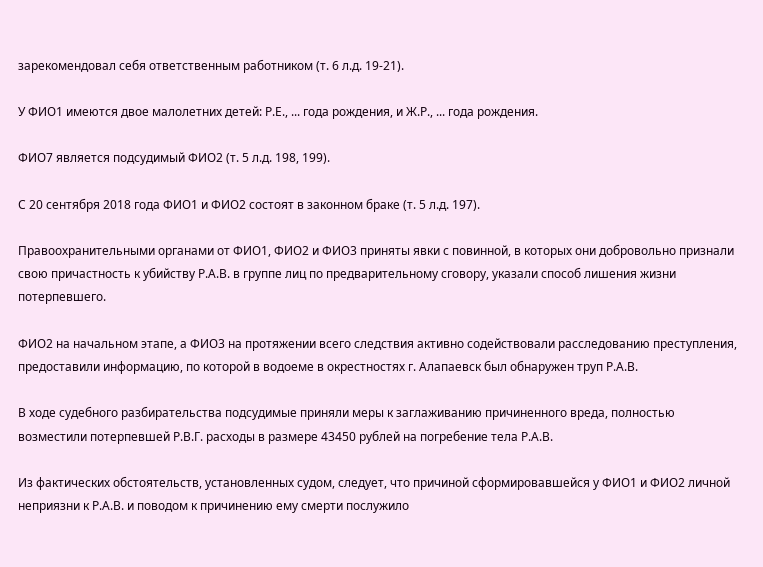зарекомендовал себя ответственным работником (т. 6 л.д. 19-21).

У ФИО1 имеются двое малолетних детей: Р.Е., ... года рождения, и Ж.Р., ... года рождения.

ФИО7 является подсудимый ФИО2 (т. 5 л.д. 198, 199).

С 20 сентября 2018 года ФИО1 и ФИО2 состоят в законном браке (т. 5 л.д. 197).

Правоохранительными органами от ФИО1, ФИО2 и ФИО3 приняты явки с повинной, в которых они добровольно признали свою причастность к убийству Р.А.В. в группе лиц по предварительному сговору, указали способ лишения жизни потерпевшего.

ФИО2 на начальном этапе, а ФИО3 на протяжении всего следствия активно содействовали расследованию преступления, предоставили информацию, по которой в водоеме в окрестностях г. Алапаевск был обнаружен труп Р.А.В.

В ходе судебного разбирательства подсудимые приняли меры к заглаживанию причиненного вреда, полностью возместили потерпевшей Р.В.Г. расходы в размере 43450 рублей на погребение тела Р.А.В.

Из фактических обстоятельств, установленных судом, следует, что причиной сформировавшейся у ФИО1 и ФИО2 личной неприязни к Р.А.В. и поводом к причинению ему смерти послужило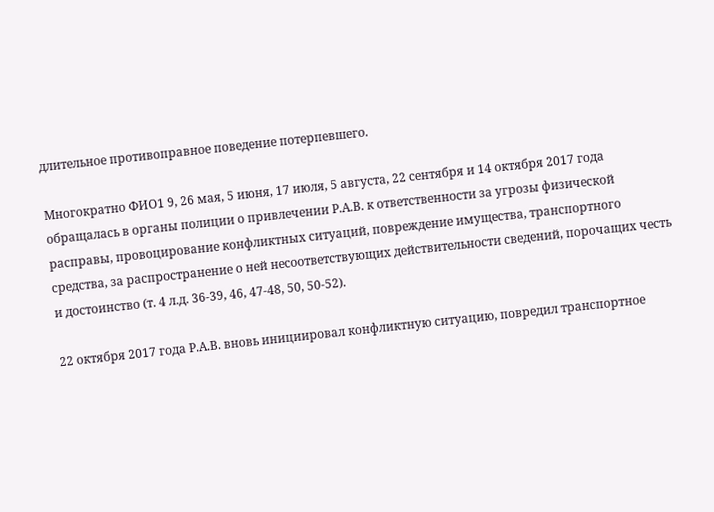длительное противоправное поведение потерпевшего.

Многократно ФИО1 9, 26 мая, 5 июня, 17 июля, 5 августа, 22 сентября и 14 октября 2017 года обращалась в органы полиции о привлечении Р.А.В. к ответственности за угрозы физической расправы, провоцирование конфликтных ситуаций, повреждение имущества, транспортного средства, за распространение о ней несоответствующих действительности сведений, порочащих честь и достоинство (т. 4 л.д. 36-39, 46, 47-48, 50, 50-52).

22 октября 2017 года Р.А.В. вновь инициировал конфликтную ситуацию, повредил транспортное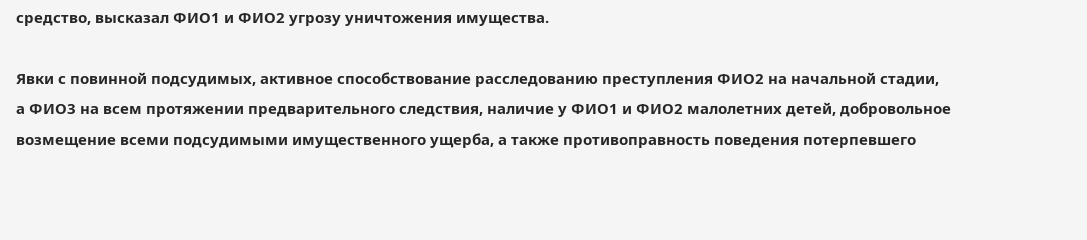средство, высказал ФИО1 и ФИО2 угрозу уничтожения имущества.

Явки с повинной подсудимых, активное способствование расследованию преступления ФИО2 на начальной стадии, а ФИО3 на всем протяжении предварительного следствия, наличие у ФИО1 и ФИО2 малолетних детей, добровольное возмещение всеми подсудимыми имущественного ущерба, а также противоправность поведения потерпевшего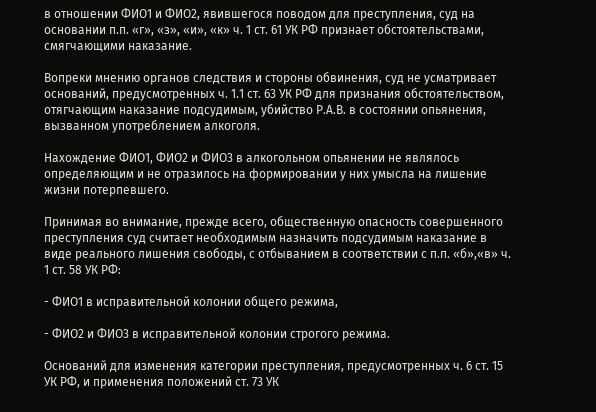в отношении ФИО1 и ФИО2, явившегося поводом для преступления, суд на основании п.п. «г», «з», «и», «к» ч. 1 ст. 61 УК РФ признает обстоятельствами, смягчающими наказание.

Вопреки мнению органов следствия и стороны обвинения, суд не усматривает оснований, предусмотренных ч. 1.1 ст. 63 УК РФ для признания обстоятельством, отягчающим наказание подсудимым, убийство Р.А.В. в состоянии опьянения, вызванном употреблением алкоголя.

Нахождение ФИО1, ФИО2 и ФИО3 в алкогольном опьянении не являлось определяющим и не отразилось на формировании у них умысла на лишение жизни потерпевшего.

Принимая во внимание, прежде всего, общественную опасность совершенного преступления суд считает необходимым назначить подсудимым наказание в виде реального лишения свободы, с отбыванием в соответствии с п.п. «б»,«в» ч. 1 ст. 58 УК РФ:

- ФИО1 в исправительной колонии общего режима,

- ФИО2 и ФИО3 в исправительной колонии строгого режима.

Оснований для изменения категории преступления, предусмотренных ч. 6 ст. 15 УК РФ, и применения положений ст. 73 УК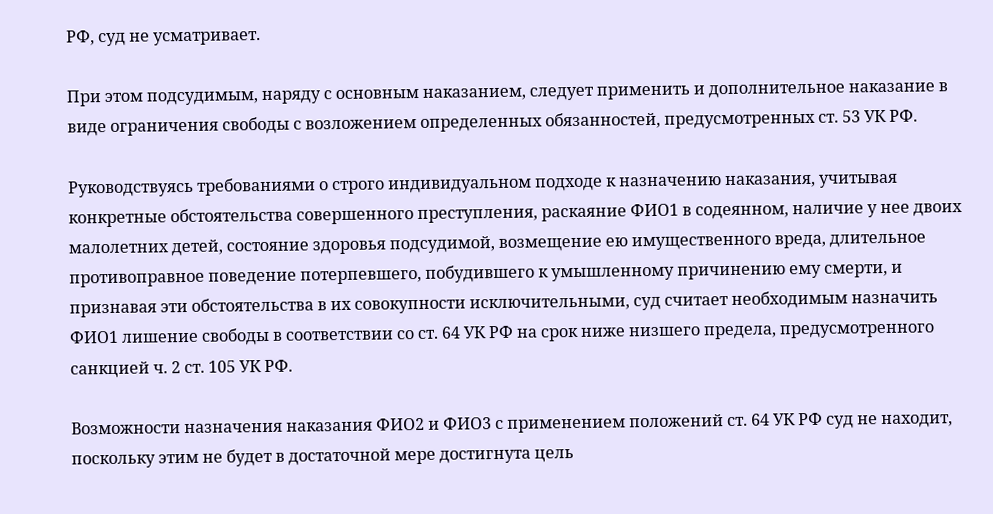РФ, суд не усматривает.

При этом подсудимым, наряду с основным наказанием, следует применить и дополнительное наказание в виде ограничения свободы с возложением определенных обязанностей, предусмотренных ст. 53 УК РФ.

Руководствуясь требованиями о строго индивидуальном подходе к назначению наказания, учитывая конкретные обстоятельства совершенного преступления, раскаяние ФИО1 в содеянном, наличие у нее двоих малолетних детей, состояние здоровья подсудимой, возмещение ею имущественного вреда, длительное противоправное поведение потерпевшего, побудившего к умышленному причинению ему смерти, и признавая эти обстоятельства в их совокупности исключительными, суд считает необходимым назначить ФИО1 лишение свободы в соответствии со ст. 64 УК РФ на срок ниже низшего предела, предусмотренного санкцией ч. 2 ст. 105 УК РФ.

Возможности назначения наказания ФИО2 и ФИО3 с применением положений ст. 64 УК РФ суд не находит, поскольку этим не будет в достаточной мере достигнута цель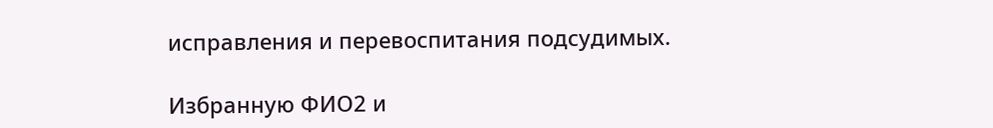исправления и перевоспитания подсудимых.

Избранную ФИО2 и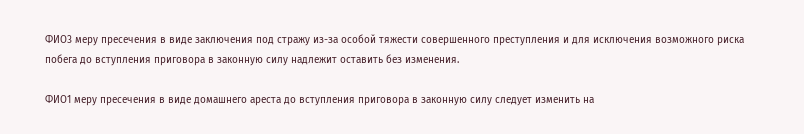ФИО3 меру пресечения в виде заключения под стражу из-за особой тяжести совершенного преступления и для исключения возможного риска побега до вступления приговора в законную силу надлежит оставить без изменения.

ФИО1 меру пресечения в виде домашнего ареста до вступления приговора в законную силу следует изменить на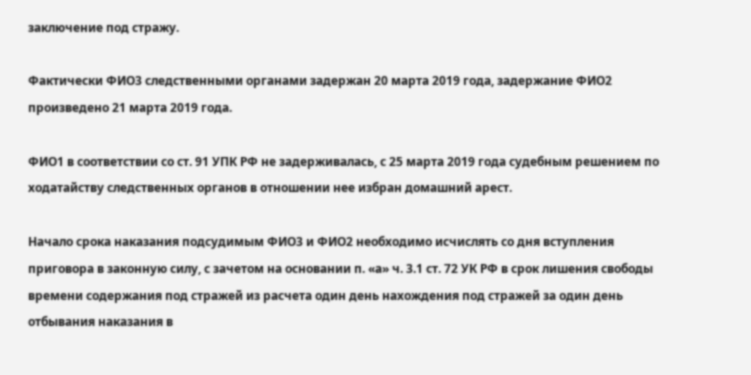заключение под стражу.

Фактически ФИО3 следственными органами задержан 20 марта 2019 года, задержание ФИО2 произведено 21 марта 2019 года.

ФИО1 в соответствии со ст. 91 УПК РФ не задерживалась, с 25 марта 2019 года судебным решением по ходатайству следственных органов в отношении нее избран домашний арест.

Начало срока наказания подсудимым ФИО3 и ФИО2 необходимо исчислять со дня вступления приговора в законную силу, с зачетом на основании п. «а» ч. 3.1 ст. 72 УК РФ в срок лишения свободы времени содержания под стражей из расчета один день нахождения под стражей за один день отбывания наказания в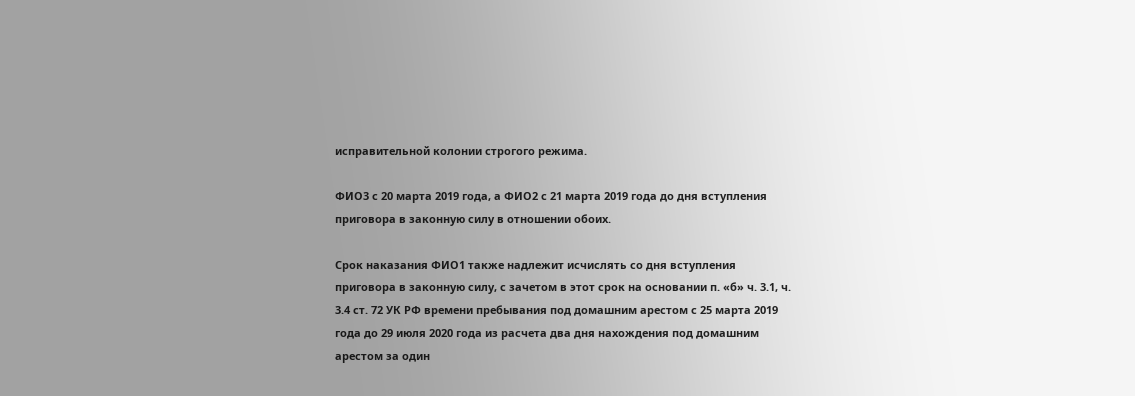исправительной колонии строгого режима.

ФИО3 с 20 марта 2019 года, а ФИО2 с 21 марта 2019 года до дня вступления приговора в законную силу в отношении обоих.

Срок наказания ФИО1 также надлежит исчислять со дня вступления приговора в законную силу, с зачетом в этот срок на основании п. «б» ч. 3.1, ч. 3.4 ст. 72 УК РФ времени пребывания под домашним арестом с 25 марта 2019 года до 29 июля 2020 года из расчета два дня нахождения под домашним арестом за один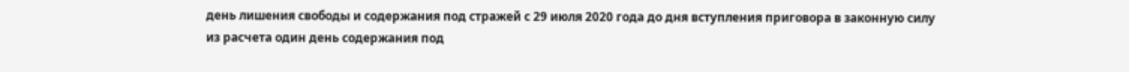день лишения свободы и содержания под стражей с 29 июля 2020 года до дня вступления приговора в законную силу из расчета один день содержания под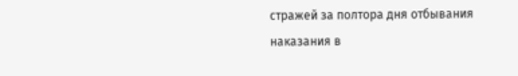стражей за полтора дня отбывания наказания в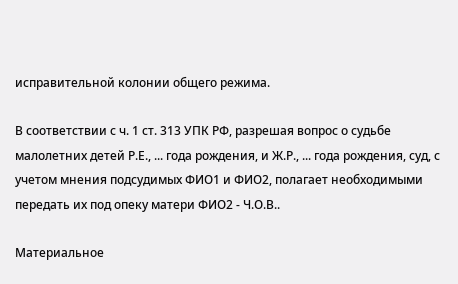исправительной колонии общего режима.

В соответствии с ч. 1 ст. 313 УПК РФ, разрешая вопрос о судьбе малолетних детей Р.Е., ... года рождения, и Ж.Р., ... года рождения, суд, с учетом мнения подсудимых ФИО1 и ФИО2, полагает необходимыми передать их под опеку матери ФИО2 - Ч.О.В..

Материальное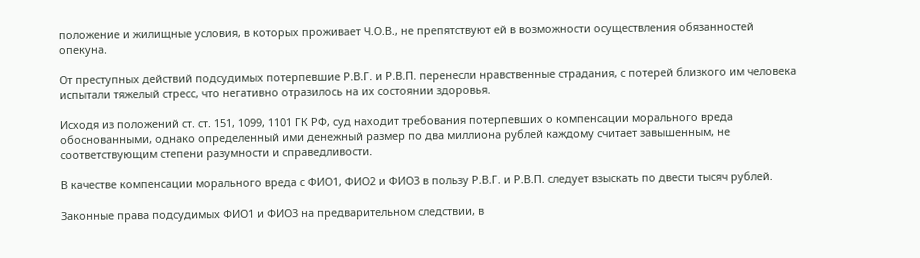положение и жилищные условия, в которых проживает Ч.О.В., не препятствуют ей в возможности осуществления обязанностей опекуна.

От преступных действий подсудимых потерпевшие Р.В.Г. и Р.В.П. перенесли нравственные страдания, с потерей близкого им человека испытали тяжелый стресс, что негативно отразилось на их состоянии здоровья.

Исходя из положений ст. ст. 151, 1099, 1101 ГК РФ, суд находит требования потерпевших о компенсации морального вреда обоснованными, однако определенный ими денежный размер по два миллиона рублей каждому считает завышенным, не соответствующим степени разумности и справедливости.

В качестве компенсации морального вреда с ФИО1, ФИО2 и ФИО3 в пользу Р.В.Г. и Р.В.П. следует взыскать по двести тысяч рублей.

Законные права подсудимых ФИО1 и ФИО3 на предварительном следствии, в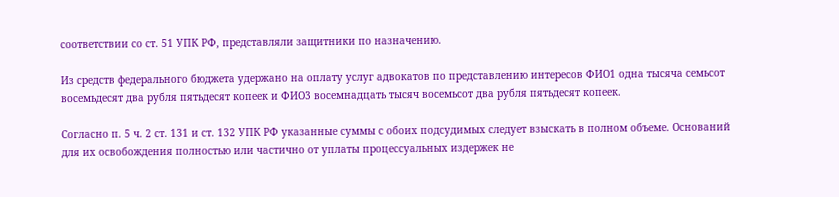соответствии со ст. 51 УПК РФ, представляли защитники по назначению.

Из средств федерального бюджета удержано на оплату услуг адвокатов по представлению интересов ФИО1 одна тысяча семьсот восемьдесят два рубля пятьдесят копеек и ФИО3 восемнадцать тысяч восемьсот два рубля пятьдесят копеек.

Согласно п. 5 ч. 2 ст. 131 и ст. 132 УПК РФ указанные суммы с обоих подсудимых следует взыскать в полном объеме. Оснований для их освобождения полностью или частично от уплаты процессуальных издержек не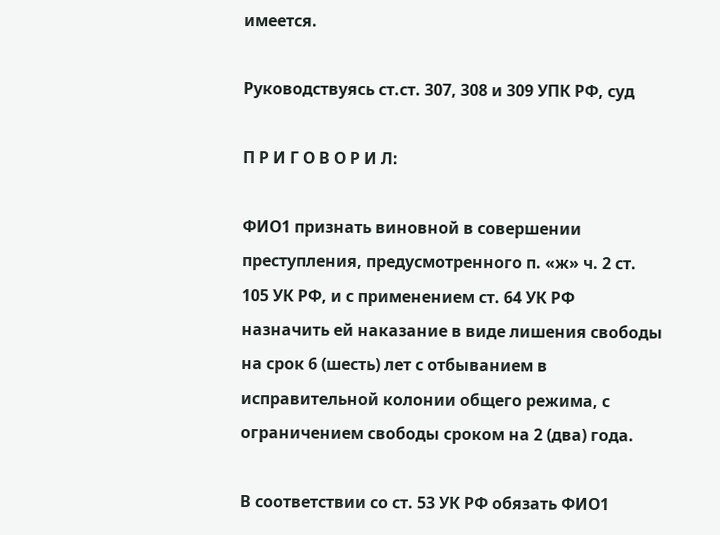имеется.

Руководствуясь ст.ст. 307, 308 и 309 УПК РФ, суд

П Р И Г О В О Р И Л:

ФИО1 признать виновной в совершении преступления, предусмотренного п. «ж» ч. 2 ст. 105 УК РФ, и с применением ст. 64 УК РФ назначить ей наказание в виде лишения свободы на срок 6 (шесть) лет с отбыванием в исправительной колонии общего режима, с ограничением свободы сроком на 2 (два) года.

В соответствии со ст. 53 УК РФ обязать ФИО1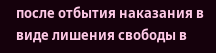после отбытия наказания в виде лишения свободы в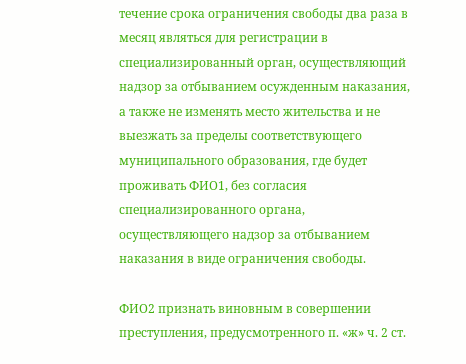течение срока ограничения свободы два раза в месяц являться для регистрации в специализированный орган, осуществляющий надзор за отбыванием осужденным наказания, а также не изменять место жительства и не выезжать за пределы соответствующего муниципального образования, где будет проживать ФИО1, без согласия специализированного органа, осуществляющего надзор за отбыванием наказания в виде ограничения свободы.

ФИО2 признать виновным в совершении преступления, предусмотренного п. «ж» ч. 2 ст.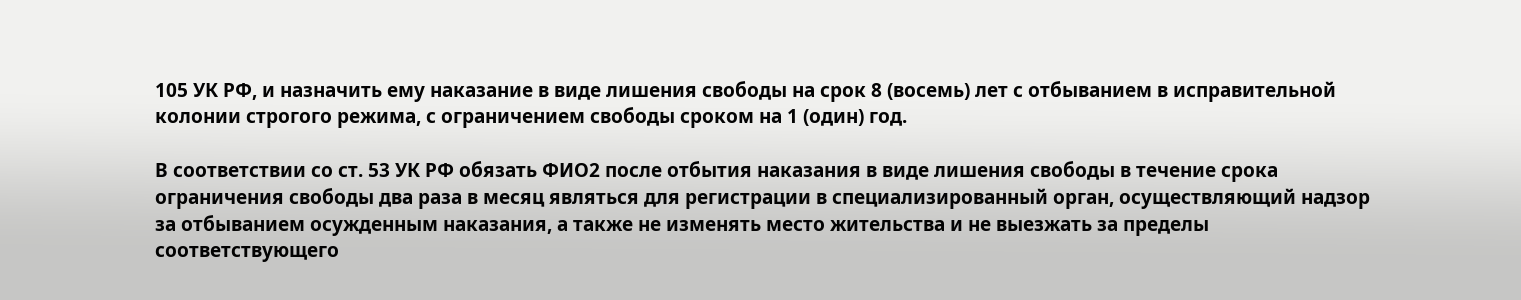105 УК РФ, и назначить ему наказание в виде лишения свободы на срок 8 (восемь) лет с отбыванием в исправительной колонии строгого режима, с ограничением свободы сроком на 1 (один) год.

В соответствии со ст. 53 УК РФ обязать ФИО2 после отбытия наказания в виде лишения свободы в течение срока ограничения свободы два раза в месяц являться для регистрации в специализированный орган, осуществляющий надзор за отбыванием осужденным наказания, а также не изменять место жительства и не выезжать за пределы соответствующего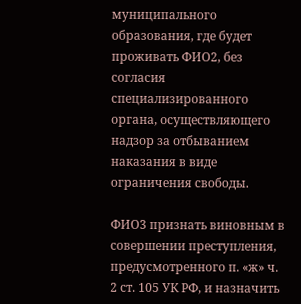муниципального образования, где будет проживать ФИО2, без согласия специализированного органа, осуществляющего надзор за отбыванием наказания в виде ограничения свободы.

ФИО3 признать виновным в совершении преступления, предусмотренного п. «ж» ч. 2 ст. 105 УК РФ, и назначить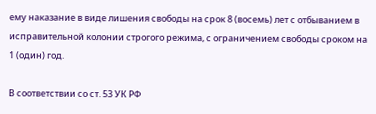ему наказание в виде лишения свободы на срок 8 (восемь) лет с отбыванием в исправительной колонии строгого режима, с ограничением свободы сроком на 1 (один) год.

В соответствии со ст. 53 УК РФ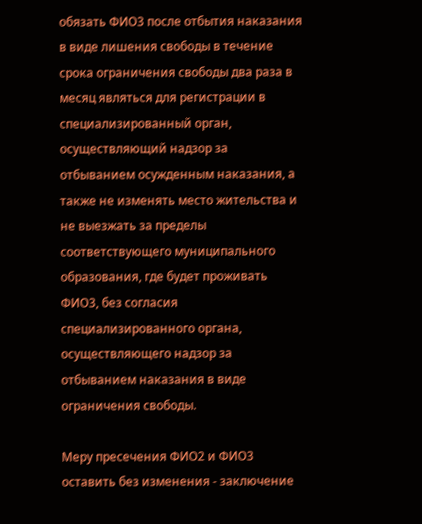обязать ФИО3 после отбытия наказания в виде лишения свободы в течение срока ограничения свободы два раза в месяц являться для регистрации в специализированный орган, осуществляющий надзор за отбыванием осужденным наказания, а также не изменять место жительства и не выезжать за пределы соответствующего муниципального образования, где будет проживать ФИО3, без согласия специализированного органа, осуществляющего надзор за отбыванием наказания в виде ограничения свободы.

Меру пресечения ФИО2 и ФИО3 оставить без изменения - заключение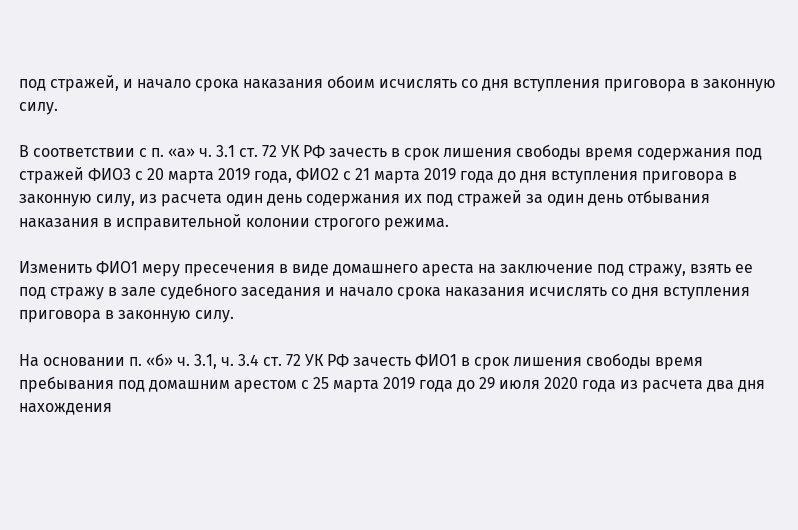под стражей, и начало срока наказания обоим исчислять со дня вступления приговора в законную силу.

В соответствии с п. «а» ч. 3.1 ст. 72 УК РФ зачесть в срок лишения свободы время содержания под стражей ФИО3 с 20 марта 2019 года, ФИО2 с 21 марта 2019 года до дня вступления приговора в законную силу, из расчета один день содержания их под стражей за один день отбывания наказания в исправительной колонии строгого режима.

Изменить ФИО1 меру пресечения в виде домашнего ареста на заключение под стражу, взять ее под стражу в зале судебного заседания и начало срока наказания исчислять со дня вступления приговора в законную силу.

На основании п. «б» ч. 3.1, ч. 3.4 ст. 72 УК РФ зачесть ФИО1 в срок лишения свободы время пребывания под домашним арестом с 25 марта 2019 года до 29 июля 2020 года из расчета два дня нахождения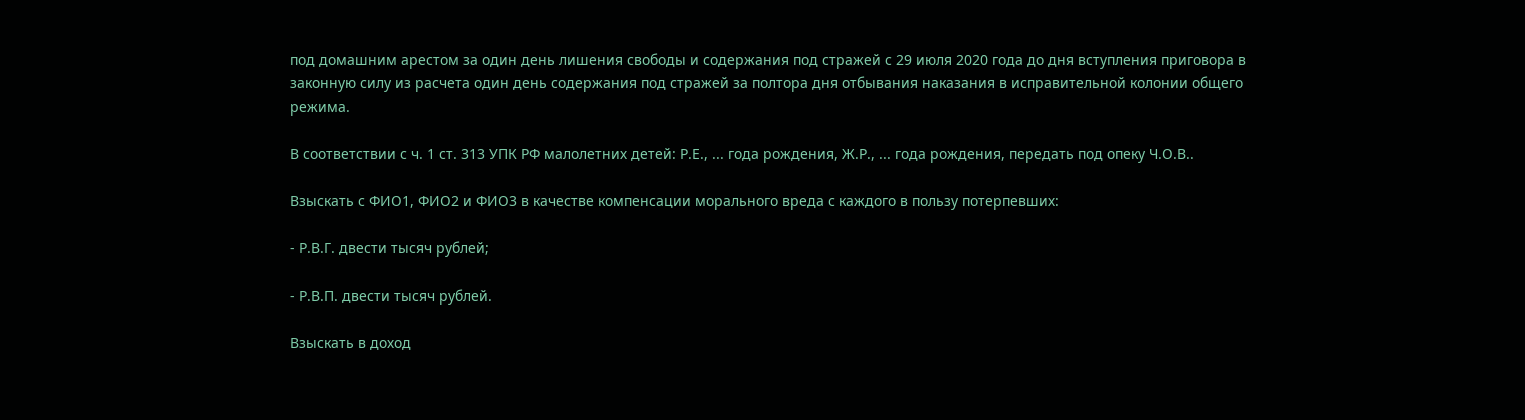под домашним арестом за один день лишения свободы и содержания под стражей с 29 июля 2020 года до дня вступления приговора в законную силу из расчета один день содержания под стражей за полтора дня отбывания наказания в исправительной колонии общего режима.

В соответствии с ч. 1 ст. 313 УПК РФ малолетних детей: Р.Е., ... года рождения, Ж.Р., ... года рождения, передать под опеку Ч.О.В..

Взыскать с ФИО1, ФИО2 и ФИО3 в качестве компенсации морального вреда с каждого в пользу потерпевших:

- Р.В.Г. двести тысяч рублей;

- Р.В.П. двести тысяч рублей.

Взыскать в доход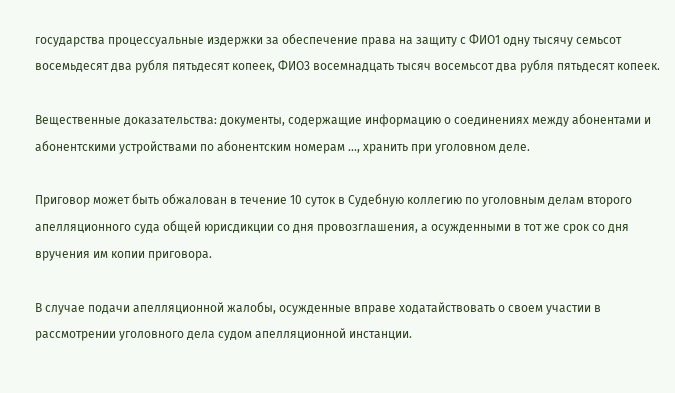государства процессуальные издержки за обеспечение права на защиту с ФИО1 одну тысячу семьсот восемьдесят два рубля пятьдесят копеек, ФИО3 восемнадцать тысяч восемьсот два рубля пятьдесят копеек.

Вещественные доказательства: документы, содержащие информацию о соединениях между абонентами и абонентскими устройствами по абонентским номерам ..., хранить при уголовном деле.

Приговор может быть обжалован в течение 10 суток в Судебную коллегию по уголовным делам второго апелляционного суда общей юрисдикции со дня провозглашения, а осужденными в тот же срок со дня вручения им копии приговора.

В случае подачи апелляционной жалобы, осужденные вправе ходатайствовать о своем участии в рассмотрении уголовного дела судом апелляционной инстанции.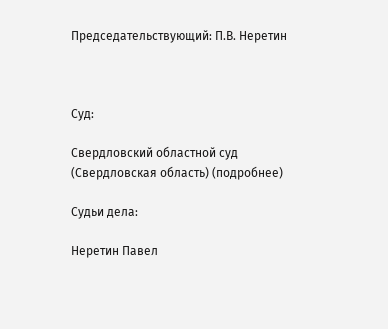Председательствующий: П.В. Неретин



Суд:

Свердловский областной суд (Свердловская область) (подробнее)

Судьи дела:

Неретин Павел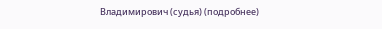Владимирович (судья) (подробнее)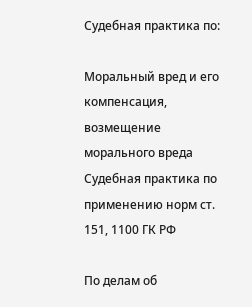Судебная практика по:

Моральный вред и его компенсация, возмещение морального вреда
Судебная практика по применению норм ст. 151, 1100 ГК РФ

По делам об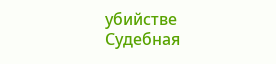убийстве
Судебная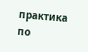практика по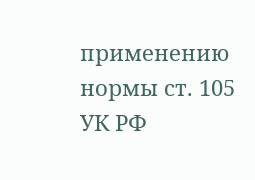применению нормы ст. 105 УК РФ